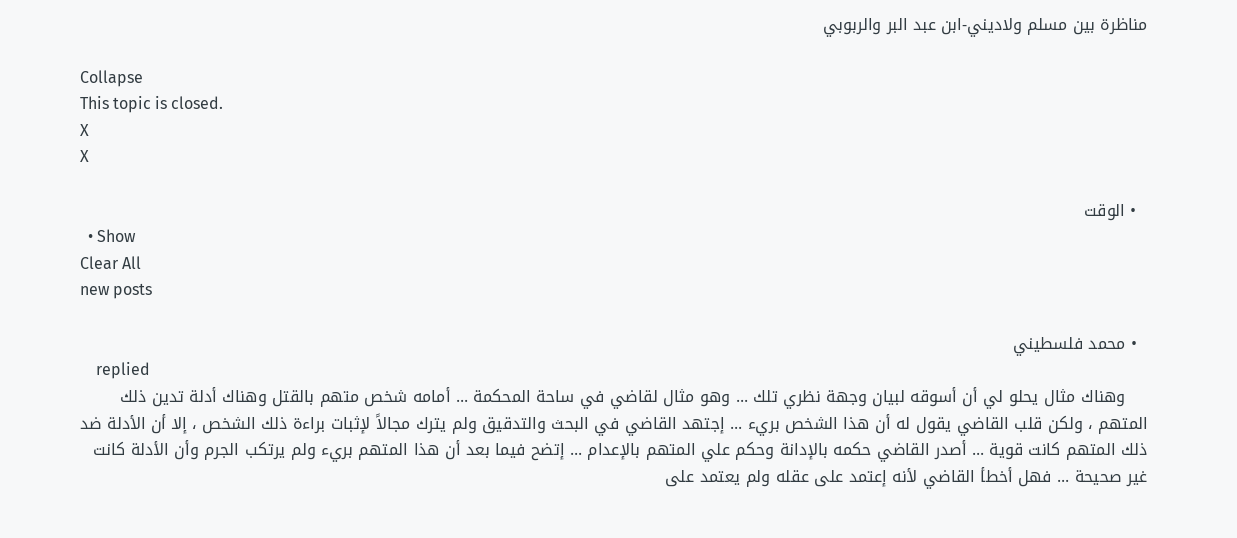مناظرة بين مسلم ولاديني-ابن عبد البر والربوبي

Collapse
This topic is closed.
X
X

  • الوقت
  • Show
Clear All
new posts

  • محمد فلسطيني
    replied
    وهناك مثال يحلو لي أن أسوقه لبيان وجهة نظري تلك ... وهو مثال لقاضي في ساحة المحكمة ... أمامه شخص متهم بالقتل وهناك أدلة تدين ذلك المتهم ، ولكن قلب القاضي يقول له أن هذا الشخص بريء ... إجتهد القاضي في البحث والتدقيق ولم يترك مجالاً لإثبات براءة ذلك الشخص ، إلا أن الأدلة ضد ذلك المتهم كانت قوية ... أصدر القاضي حكمه بالإدانة وحكم علي المتهم بالإعدام ... إتضح فيما بعد أن هذا المتهم بريء ولم يرتكب الجرم وأن الأدلة كانت غير صحيحة ... فهل أخطأ القاضي لأنه إعتمد على عقله ولم يعتمد على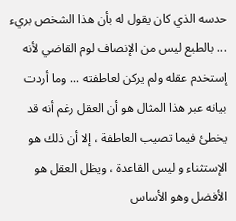حدسه الذي كان يقول له بأن هذا الشخص بريء ... بالطبع ليس من الإنصاف لوم القاضي لأنه إستخدم عقله ولم يركن لعاطفته ... وما أردت بيانه عبر هذا المثال هو أن العقل رغم أنه قد يخطئ فيما تصيب العاطفة ، إلا أن ذلك هو الإستثناء و ليس القاعدة ، ويظل العقل هو الأفضل وهو الأساس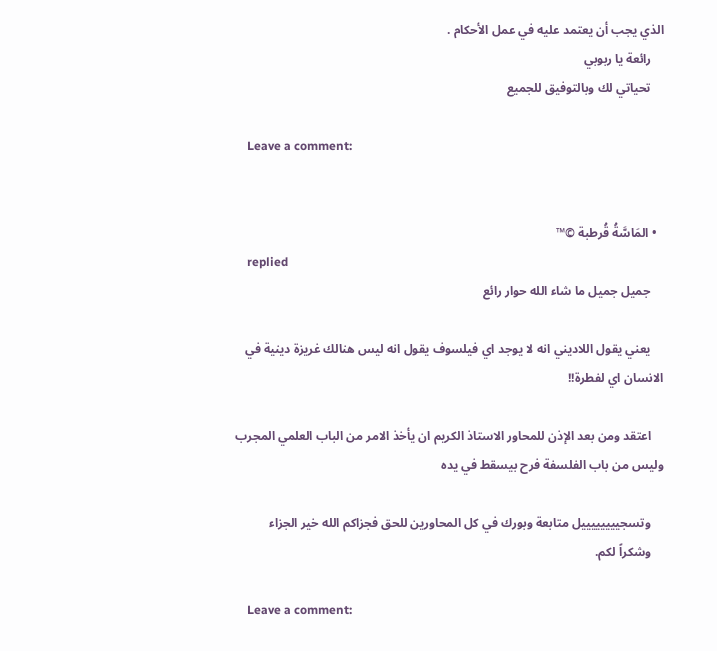الذي يجب أن يعتمد عليه في عمل الأحكام .
    رائعة يا ربوبي
    تحياتي لك وبالتوفيق للجميع

    Leave a comment:


  • المَاسَّةُ قُرطبة ©™
    replied
    جميل جميل ما شاء الله حوار رائع

    يعني يقول اللاديني انه لا يوجد اي فيلسوف يقول انه ليس هنالك غريزة دينية في الانسان اي لفطرة!!

    اعتقد ومن بعد الإذن للمحاور الاستاذ الكريم ان يأخذ الامر من الباب العلمي المجرب وليس من باب الفلسفة فرح بيسقط في يده

    وتسجييييييييل متابعة وبورك في كل المحاورين للحق فجزاكم الله خير الجزاء
    وشكراً لكم.

    Leave a comment: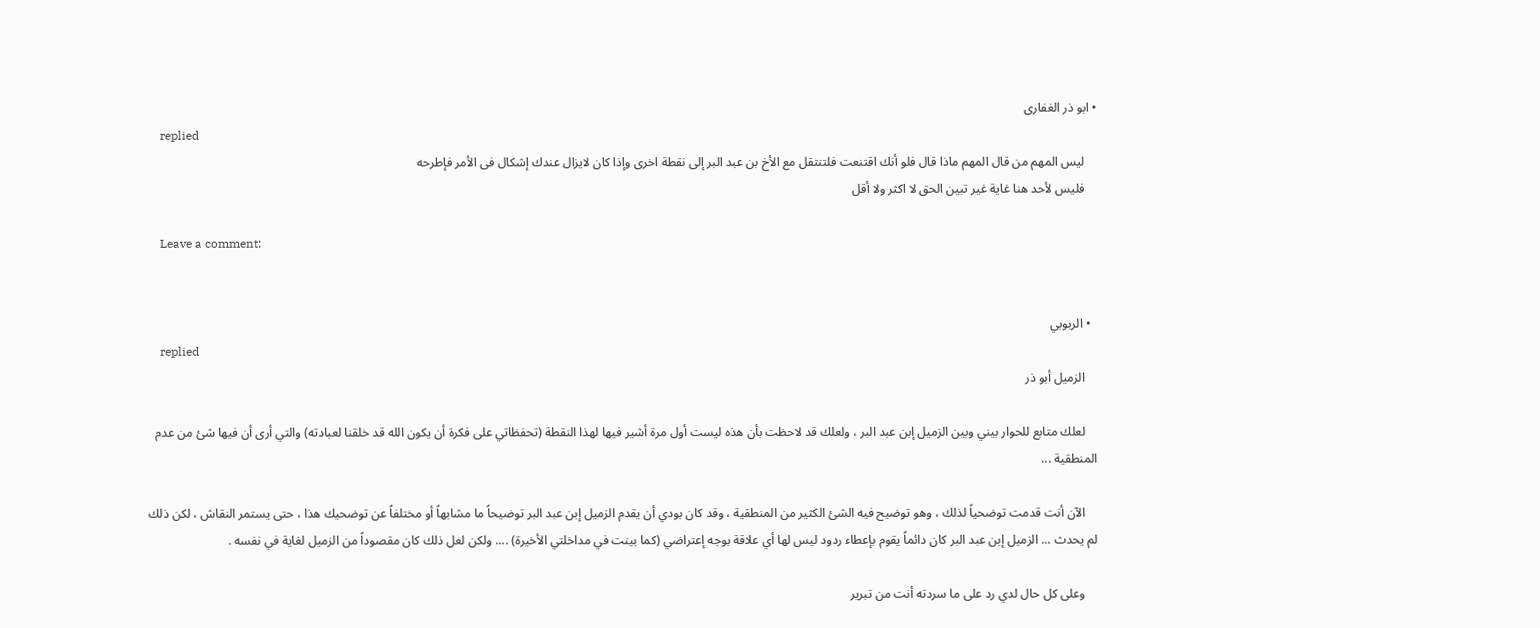• ابو ذر الغفارى
    replied
    ليس المهم من قال المهم ماذا قال فلو أنك اقتنعت فلتنتقل مع الأخ بن عبد البر إلى نقطة اخرى وإذا كان لايزال عندك إشكال فى الأمر فإطرحه
    فليس لأحد هنا غاية غير تبين الحق لا اكثر ولا أقل

    Leave a comment:


  • الربوبي
    replied
    الزميل أبو ذر

    لعلك متابع للحوار بيني وبين الزميل إبن عبد البر ، ولعلك قد لاحظت بأن هذه ليست أول مرة أشير فيها لهذا النقطة (تحفظاتي على فكرة أن يكون الله قد خلقنا لعبادته) والتي أرى أن فيها شئ من عدم المنطقية ...

    الآن أنت قدمت توضحياً لذلك ، وهو توضيح فيه الشئ الكثير من المنطقية ، وقد كان بودي أن يقدم الزميل إبن عبد البر توضيحاً ما مشابهاً أو مختلفاً عن توضحيك هذا ، حتى يستمر النقاش ، لكن ذلك لم يحدث ... الزميل إبن عبد البر كان دائماً يقوم بإعطاء ردود ليس لها أي علاقة بوجه إعتراضي (كما بينت في مداخلتي الأخيرة) .... ولكن لعل ذلك كان مقصوداً من الزميل لغاية في نفسه .

    وعلى كل حال لدي رد على ما سردته أنت من تبرير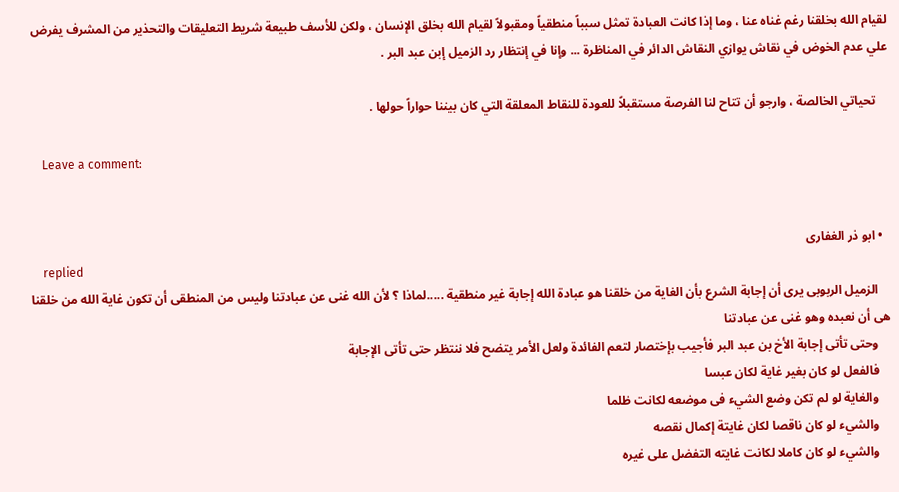لقيام الله بخلقنا رغم غناه عنا ، وما إذا كانت العبادة تمثل سبباً منطقياً ومقبولاً لقيام الله بخلق الإنسان ، ولكن للأسف طبيعة شريط التعليقات والتحذير من المشرف يفرض علي عدم الخوض في نقاش يوازي النقاش الدائر في المناظرة ... وإنا في إنتظار رد الزميل إبن عبد البر .

    تحياتي الخالصة ، وارجو أن تتاح لنا الفرصة مستقبلاً للعودة للنقاط المعلقة التي كان بيننا حواراً حولها .

    Leave a comment:


  • ابو ذر الغفارى
    replied
    الزميل الربوبى يرى أن إجابة الشرع بأن الغاية من خلقنا هو عبادة الله إجابة غير منطقية .....لماذا ؟ لأن الله غنى عن عبادتنا وليس من المنطقى أن تكون غاية الله من خلقنا هى أن نعبده وهو غنى عن عبادتنا
    وحتى تأتى إجابة الأخ بن عبد البر فأجيب بإختصار لتعم الفائدة ولعل الأمر يتضح فلا ننتظر حتى تأتى الإجابة
    فالفعل لو كان بغير غاية لكان عبسا
    والغاية لو لم تكن وضع الشيء فى موضعه لكانت ظلما
    والشيء لو كان ناقصا لكان غايتة إكمال نقصه
    والشيء لو كان كاملا لكانت غايته التفضل على غيره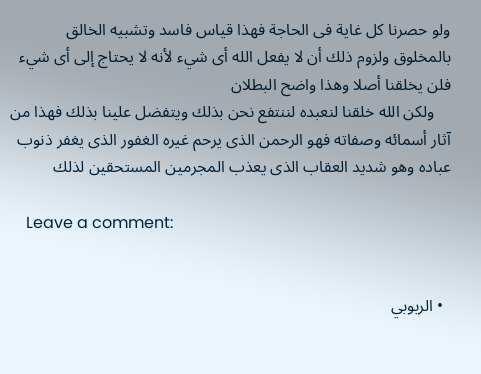ولو حصرنا كل غاية فى الحاجة فهذا قياس فاسد وتشبيه الخالق بالمخلوق ولزوم ذلك أن لا يفعل الله أى شيء لأنه لا يحتاج إلى أى شيء فلن يخلقنا أصلا وهذا واضح البطلان
    ولكن الله خلقنا لنعبده لننتفع نحن بذلك ويتفضل علينا بذلك فهذا من آثار أسمائه وصفاته فهو الرحمن الذى يرحم غيره الغفور الذى يغفر ذنوب عباده وهو شديد العقاب الذى يعذب المجرمين المستحقين لذلك

    Leave a comment:


  • الربوبي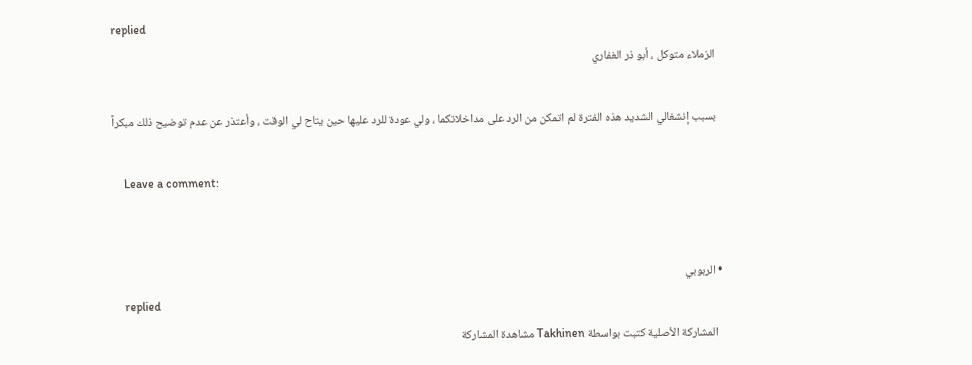replied
    الزملاء متوكل ، أبو ذر الغفاري

    بسبب إنشغالي الشديد هذه الفترة لم اتمكن من الرد على مداخلاتكما ، ولي عودة للرد عليها حين يتاح لي الوقت ، وأعتذر عن عدم توضيح ذلك مبكراً

    Leave a comment:


  • الربوبي
    replied
    المشاركة الأصلية كتبت بواسطة Takhinen مشاهدة المشاركة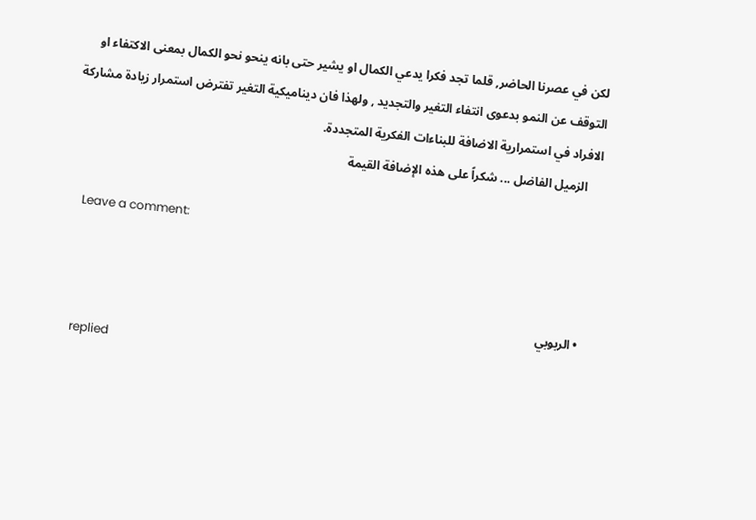لكن في عصرنا الحاضر, قلما تجد فكرا يدعي الكمال او يشير حتى بانه ينحو نحو الكمال بمعنى الاكتفاء او التوقف عن النمو بدعوى انتفاء التغير والتجديد , ولهذا فان ديناميكية التغير تفترض استمرار زيادة مشاركة الافراد في استمرارية الاضافة للبناءات الفكرية المتجددة.
    الزميل الفاضل ... شكراً على هذه الإضافة القيمة

    Leave a comment:


  • الربوبي
    replied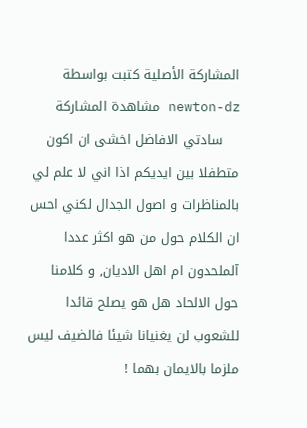المشاركة الأصلية كتبت بواسطة newton-dz مشاهدة المشاركة
    سادتي الافاضل اخشى ان اكون متطفلا بين ايديكم اذا اني لا علم لي بالمناظرات و اصول الجدال لكني احس ان الكلام حول من هو اكثر عددا آلملحدون ام اهل الاديان, و كلامنا حول الالحاد هل هو يصلح قائدا للشعوب لن يغنيانا شيئا فالضيف ليس ملزما بالايمان بهما !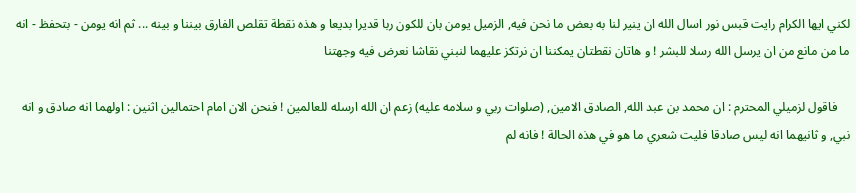لكني ايها الكرام رايت قبس نور اسال الله ان ينير لنا به بعض ما نحن فيه, الزميل يومن بان للكون ربا قديرا بديعا و هذه نقطة تقلص الفارق بيننا و بينه ... ثم انه يومن - بتحفظ - انه ما من مانع من ان يرسل الله رسلا للبشر ! و هاتان نقطتان يمكننا ان نرتكز عليهما لنبني نقاشا نعرض فيه وجهتنا

    فاقول لزميلي المحترم : ان محمد بن عبد الله, الصادق الامين, (صلوات ربي و سلامه عليه) زعم ان الله ارسله للعالمين ! فنحن الان امام احتمالين اثنين : اولهما انه صادق و انه نبي, و ثانيهما انه ليس صادقا فليت شعري ما هو في هذه الحالة ! فانه لم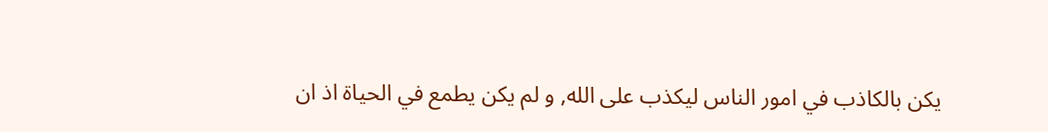يكن بالكاذب في امور الناس ليكذب على الله, و لم يكن يطمع في الحياة اذ ان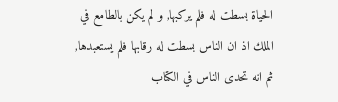الحياة بسطت له فلم يركبها, و لم يكن بالطامع في الملك اذ ان الناس بسطت له رقابها فلم يستعبدها, ثم انه تحدى الناس في الكتاب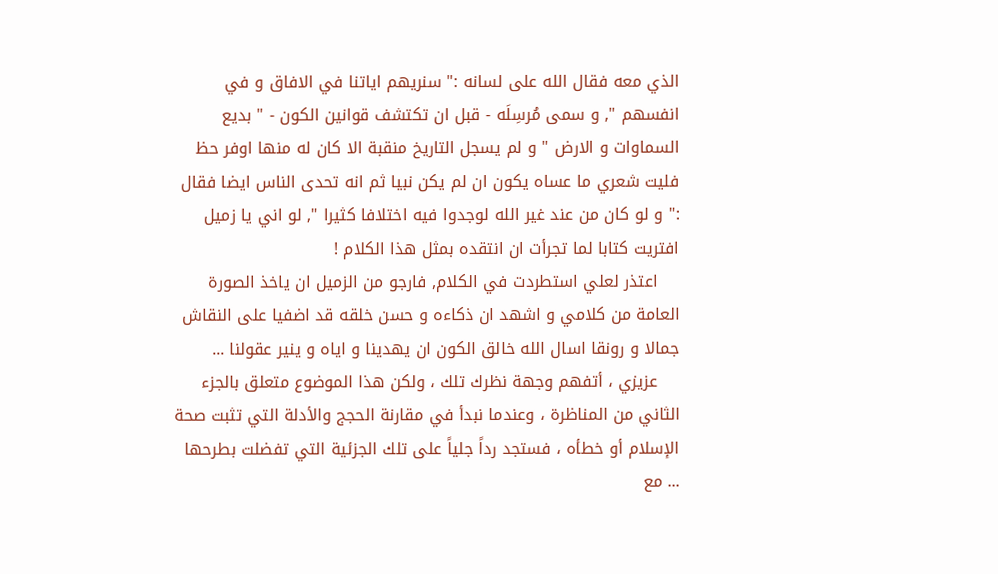الذي معه فقال الله على لسانه :" سنريهم اياتنا في الافاق و في انفسهم ", و سمى مُرسِلَه - قبل ان تكتشف قوانين الكون - " بديع السماوات و الارض " و لم يسجل التاريخ منقبة الا كان له منها اوفر حظ فليت شعري ما عساه يكون ان لم يكن نبيا ثم انه تحدى الناس ايضا فقال :" و لو كان من عند غير الله لوجدوا فيه اختلافا كثيرا ", لو اني يا زميل افتريت كتابا لما تجرأت ان انتقده بمثل هذا الكلام !
    اعتذر لعلي استطردت في الكلام, فارجو من الزميل ان ياخذ الصورة العامة من كلامي و اشهد ان ذكاءه و حسن خلقه قد اضفيا على النقاش جمالا و رونقا اسال الله خالق الكون ان يهدينا و اياه و ينير عقولنا ...
    عزيزي ، أتفهم وجهة نظرك تلك ، ولكن هذا الموضوع متعلق بالجزء الثاني من المناظرة ، وعندما نبدأ في مقارنة الحجج والأدلة التي تثبت صحة الإسلام أو خطأه ، فستجد رداً جلياً على تلك الجزئية التي تفضلت بطرحها ... مع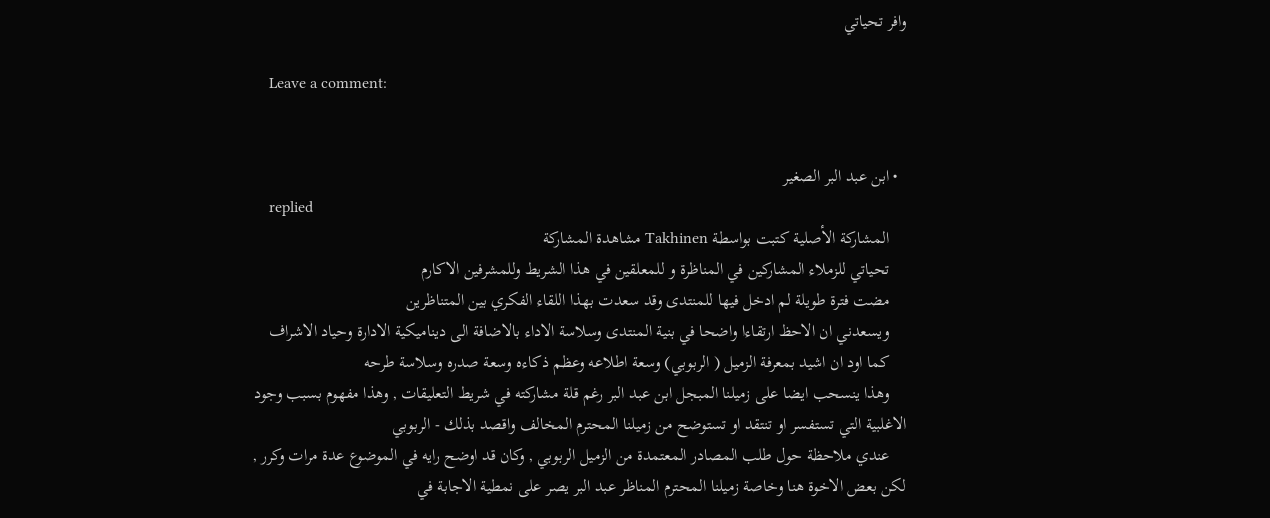وافر تحياتي

    Leave a comment:


  • ابن عبد البر الصغير
    replied
    المشاركة الأصلية كتبت بواسطة Takhinen مشاهدة المشاركة
    تحياتي للزملاء المشاركين في المناظرة و للمعلقين في هذا الشريط وللمشرفين الاكارم
    مضت فترة طويلة لم ادخل فيها للمنتدى وقد سعدت بهذا اللقاء الفكري بين المتناظرين
    ويسعدني ان الاحظ ارتقاءا واضحا في بنية المنتدى وسلاسة الاداء بالاضافة الى ديناميكية الادارة وحياد الاشراف
    كما اود ان اشيد بمعرفة الزميل ( الربوبي) وسعة اطلاعه وعظم ذكاءه وسعة صدره وسلاسة طرحه
    وهذا ينسحب ايضا على زميلنا المبجل ابن عبد البر رغم قلة مشاركته في شريط التعليقات , وهذا مفهوم بسبب وجود الاغلبية التي تستفسر او تنتقد او تستوضح من زميلنا المحترم المخالف واقصد بذلك - الربوبي
    عندي ملاحظة حول طلب المصادر المعتمدة من الزميل الربوبي , وكان قد اوضح رايه في الموضوع عدة مرات وكرر , لكن بعض الاخوة هنا وخاصة زميلنا المحترم المناظر عبد البر يصر على نمطية الاجابة في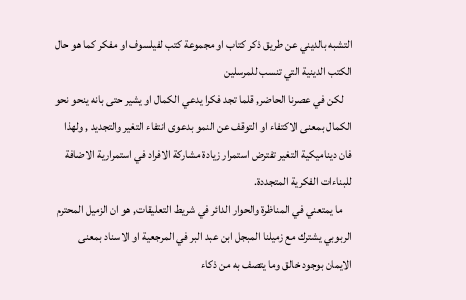التشبه بالديني عن طريق ذكر كتاب او مجموعة كتب لفيلسوف او مفكر كما هو حال الكتب الدينية التي تنسب للمرسلين
    لكن في عصرنا الحاضر, قلما تجد فكرا يدعي الكمال او يشير حتى بانه ينحو نحو الكمال بمعنى الاكتفاء او التوقف عن النمو بدعوى انتفاء التغير والتجديد , ولهذا فان ديناميكية التغير تفترض استمرار زيادة مشاركة الافراد في استمرارية الاضافة للبناءات الفكرية المتجددة.
    ما يمتعني في المناظرة والحوار الدائر في شريط التعليقات, هو ان الزميل المحترم الربوبي يشترك مع زميلنا المبجل ابن عبد البر في المرجعية او الاسناد بمعنى الايمان بوجود خالق وما يتصف به من ذكاء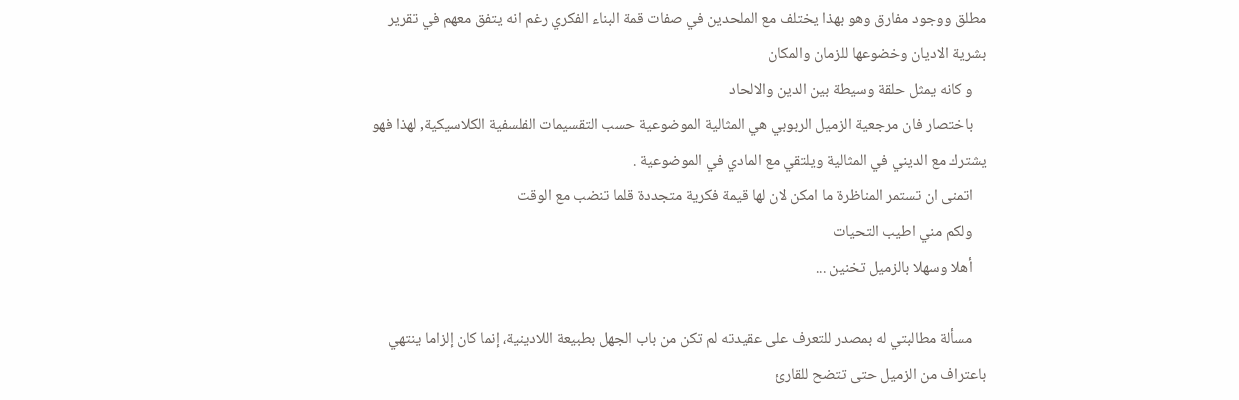مطلق ووجود مفارق وهو بهذا يختلف مع الملحدين في صفات قمة البناء الفكري رغم انه يتفق معهم في تقرير بشرية الاديان وخضوعها للزمان والمكان
    و كانه يمثل حلقة وسيطة بين الدين والالحاد
    باختصار فان مرجعية الزميل الربوبي هي المثالية الموضوعية حسب التقسيمات الفلسفية الكلاسيكية, لهذا فهو يشترك مع الديني في المثالية ويلتقي مع المادي في الموضوعية .
    اتمنى ان تستمر المناظرة ما امكن لان لها قيمة فكرية متجددة قلما تنضب مع الوقت
    ولكم مني اطيب التحيات
    أهلا وسهلا بالزميل تخنين ...

    مسألة مطالبتي له بمصدر للتعرف على عقيدته لم تكن من باب الجهل بطبيعة اللادينية، إنما كان إلزاما ينتهي باعتراف من الزميل حتى تتضح للقارئ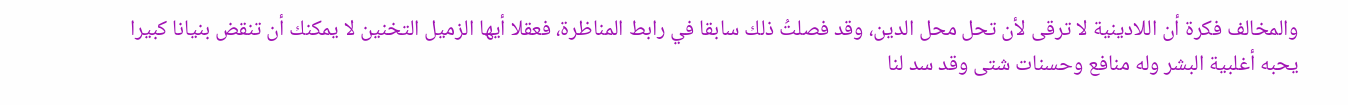والمخالف فكرة أن اللادينية لا ترقى لأن تحل محل الدين، وقد فصلتُ ذلك سابقا في رابط المناظرة، فعقلا أيها الزميل التخنين لا يمكنك أن تنقض بنيانا كبيرا يحبه أغلبية البشر وله منافع وحسنات شتى وقد سد لنا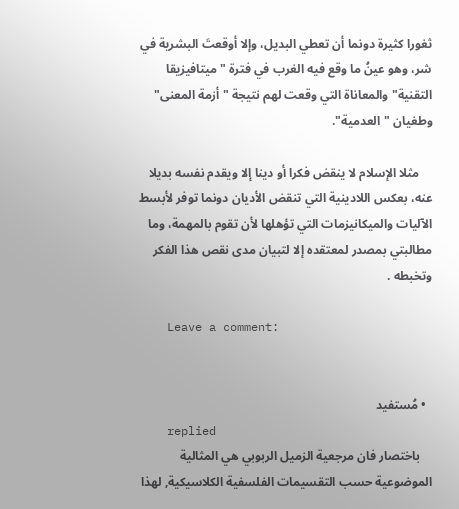ثغورا كثيرة دونما أن تعطي البديل، وإلا أوقعتَ البشرية في شر، وهو عينُ ما وقع فيه الغرب في فترة "ميتافيزيقا التقنية" والمعاناة التي وقعت لهم نتيجة "أزمة المعنى" وطغيان "العدمية".

    مثلا الإسلام لا ينقض فكرا أو دينا إلا ويقدم نفسه بديلا عنه، بعكس اللادينية التي تنقض الأديان دونما توفر لأبسط الآليات والميكانيزمات التي تؤهلها لأن تقوم بالمهمة، وما مطالبتي بمصدر لمعتقده إلا لتبيان مدى نقص هذا الفكر وتخبطه .

    Leave a comment:


  • مُستفيد
    replied
    باختصار فان مرجعية الزميل الربوبي هي المثالية الموضوعية حسب التقسيمات الفلسفية الكلاسيكية, لهذا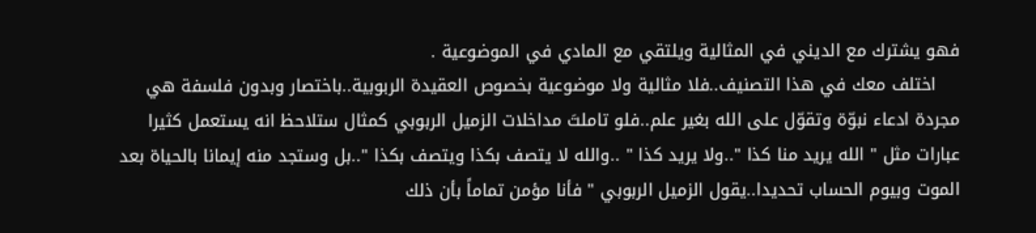فهو يشترك مع الديني في المثالية ويلتقي مع المادي في الموضوعية .
    اختلف معك في هذا التصنيف..فلا مثالية ولا موضوعية بخصوص العقيدة الربوبية..باختصار وبدون فلسفة هي مجردة ادعاء نبوّة وتقوّل على الله بغير علم..فلو تاملتَ مداخلات الزميل الربوبي كمثال ستلاحظ انه يستعمل كثيرا عبارات مثل " الله يريد منا كذا "..ولا يريد كذا " ..والله لا يتصف بكذا ويتصف بكذا "..بل وستجد منه إيمانا بالحياة بعد الموت وبيوم الحساب تحديدا..يقول الزميل الربوبي " فأنا مؤمن تماماً بأن ذلك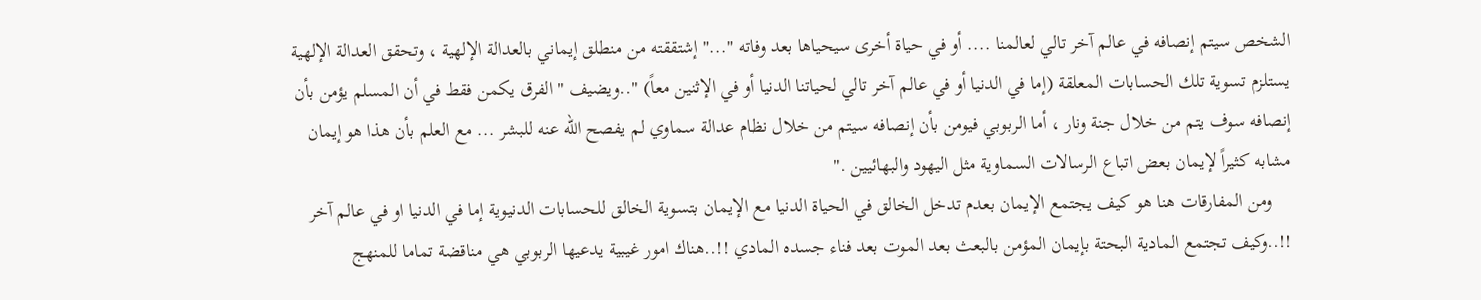الشخص سيتم إنصافه في عالم آخر تالي لعالمنا .... أو في حياة أخرى سيحياها بعد وفاته "..." إشتققته من منطلق إيماني بالعدالة الإلهية ، وتحقق العدالة الإلهية يستلزم تسوية تلك الحسابات المعلقة (إما في الدنيا أو في عالم آخر تالي لحياتنا الدنيا أو في الإثنين معاً) "..ويضيف " الفرق يكمن فقط في أن المسلم يؤمن بأن إنصافه سوف يتم من خلال جنة ونار ، أما الربوبي فيومن بأن إنصافه سيتم من خلال نظام عدالة سماوي لم يفصح الله عنه للبشر ... مع العلم بأن هذا هو إيمان مشابه كثيراً لإيمان بعض اتباع الرسالات السماوية مثل اليهود والبهائيين ."
    ومن المفارقات هنا هو كيف يجتمع الإيمان بعدم تدخل الخالق في الحياة الدنيا مع الإيمان بتسوية الخالق للحسابات الدنيوية إما في الدنيا او في عالم آخر !!..وكيف تجتمع المادية البحتة بإيمان المؤمن بالبعث بعد الموت بعد فناء جسده المادي !!..هناك امور غيبية يدعيها الربوبي هي مناقضة تماما للمنهج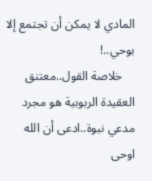المادي لا يمكن أن تجتمع إلا بوحي..!
    خلاصة القول..معتنق العقيدة الربوبية هو مجرد مدعي نبوة..ادعى أن الله اوحى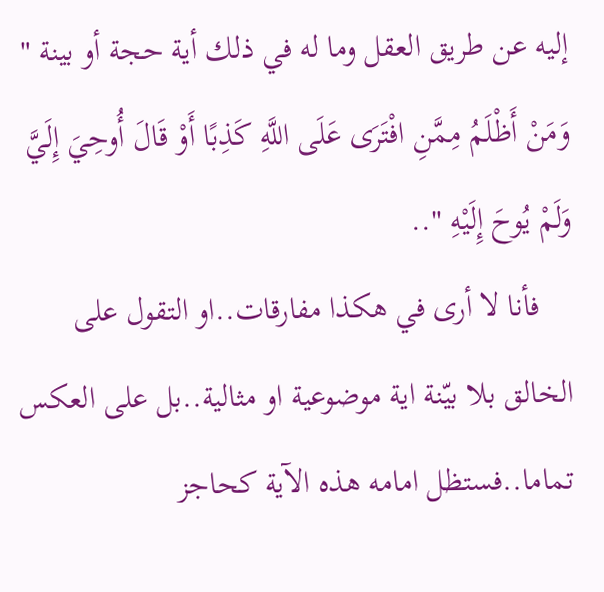إليه عن طريق العقل وما له في ذلك أية حجة أو بينة " وَمَنْ أَظْلَمُ مِمَّنِ افْتَرَى عَلَى اللَّهِ كَذِبًا أَوْ قَالَ أُوحِيَ إِلَيَّ وَلَمْ يُوحَ إِلَيْهِ "..
    فأنا لا أرى في هكذا مفارقات..او التقول على الخالق بلا بيّنة اية موضوعية او مثالية..بل على العكس تماما..فستظل امامه هذه الآية كحاجز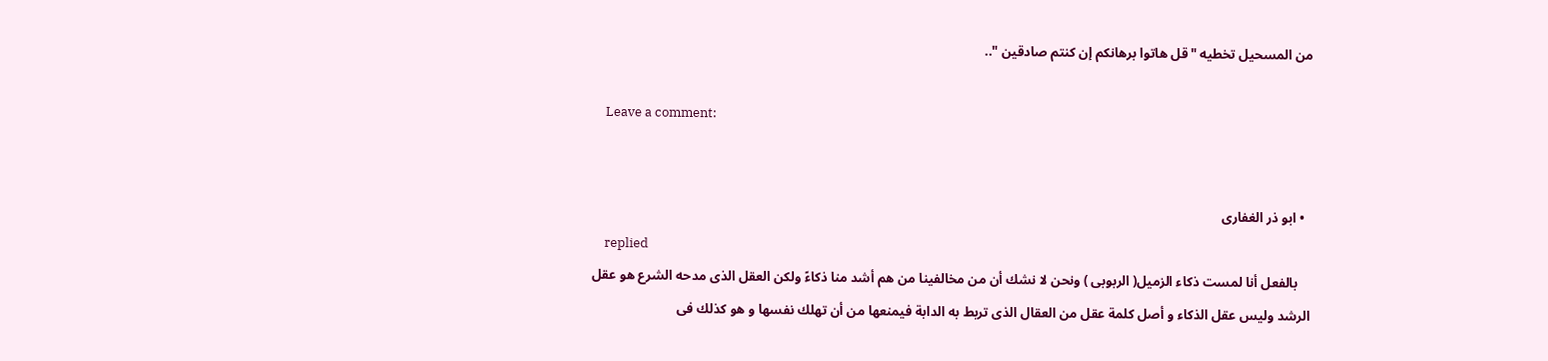من المسحيل تخطيه "قل هاتوا برهانكم إن كنتم صادقين "..

    Leave a comment:


  • ابو ذر الغفارى
    replied
    بالفعل أنا لمست ذكاء الزميل( الربوبى ) ونحن لا نشك أن من مخالفينا من هم أشد منا ذكاءً ولكن العقل الذى مدحه الشرع هو عقل الرشد وليس عقل الذكاء و أصل كلمة عقل من العقال الذى تربط به الدابة فيمنعها من أن تهلك نفسها و هو كذلك فى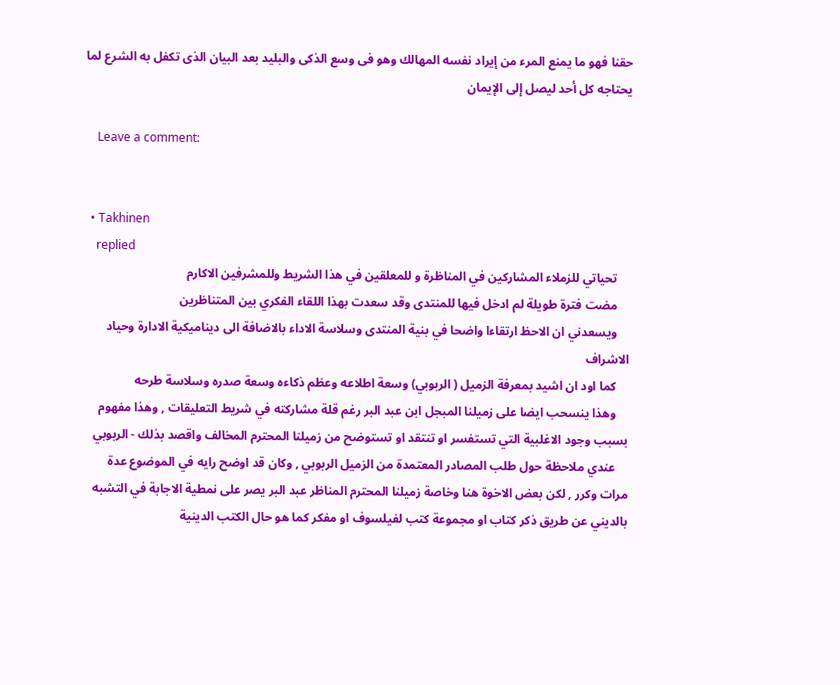حقنا فهو ما يمنع المرء من إيراد نفسه المهالك وهو فى وسع الذكى والبليد بعد البيان الذى تكفل به الشرع لما يحتاجه كل أحد ليصل إلى الإيمان

    Leave a comment:


  • Takhinen
    replied
    تحياتي للزملاء المشاركين في المناظرة و للمعلقين في هذا الشريط وللمشرفين الاكارم
    مضت فترة طويلة لم ادخل فيها للمنتدى وقد سعدت بهذا اللقاء الفكري بين المتناظرين
    ويسعدني ان الاحظ ارتقاءا واضحا في بنية المنتدى وسلاسة الاداء بالاضافة الى ديناميكية الادارة وحياد الاشراف
    كما اود ان اشيد بمعرفة الزميل ( الربوبي) وسعة اطلاعه وعظم ذكاءه وسعة صدره وسلاسة طرحه
    وهذا ينسحب ايضا على زميلنا المبجل ابن عبد البر رغم قلة مشاركته في شريط التعليقات , وهذا مفهوم بسبب وجود الاغلبية التي تستفسر او تنتقد او تستوضح من زميلنا المحترم المخالف واقصد بذلك - الربوبي
    عندي ملاحظة حول طلب المصادر المعتمدة من الزميل الربوبي , وكان قد اوضح رايه في الموضوع عدة مرات وكرر , لكن بعض الاخوة هنا وخاصة زميلنا المحترم المناظر عبد البر يصر على نمطية الاجابة في التشبه بالديني عن طريق ذكر كتاب او مجموعة كتب لفيلسوف او مفكر كما هو حال الكتب الدينية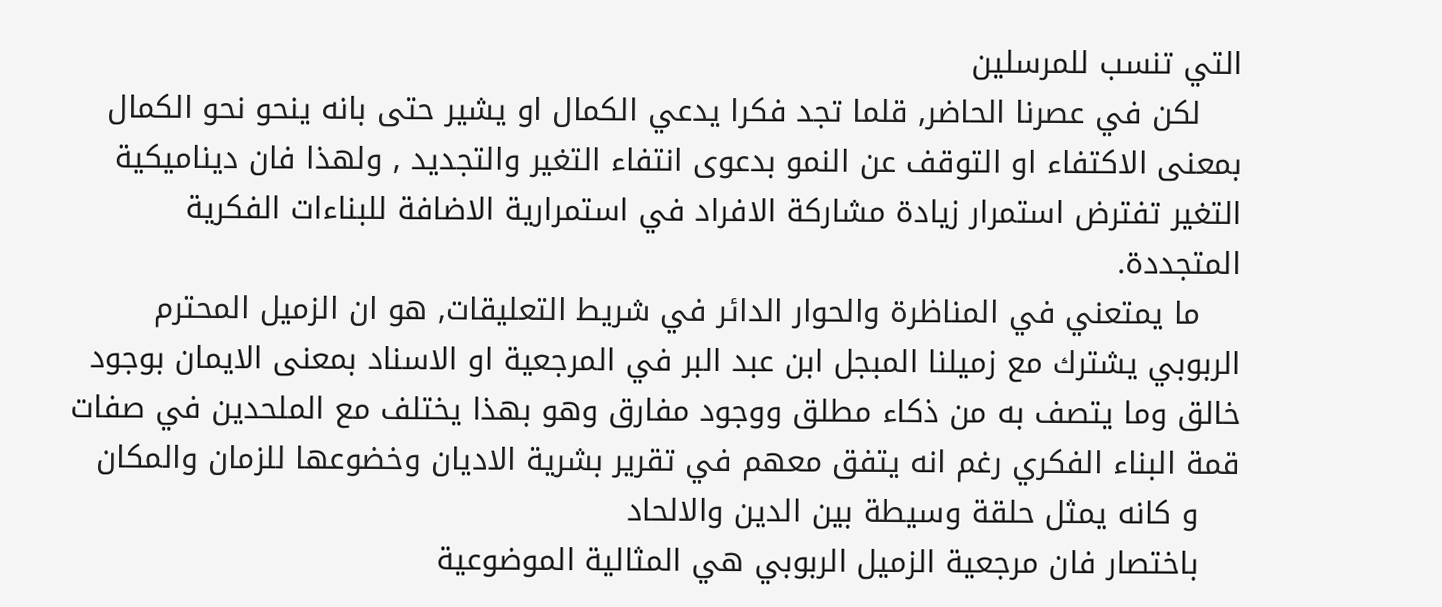التي تنسب للمرسلين
    لكن في عصرنا الحاضر, قلما تجد فكرا يدعي الكمال او يشير حتى بانه ينحو نحو الكمال بمعنى الاكتفاء او التوقف عن النمو بدعوى انتفاء التغير والتجديد , ولهذا فان ديناميكية التغير تفترض استمرار زيادة مشاركة الافراد في استمرارية الاضافة للبناءات الفكرية المتجددة.
    ما يمتعني في المناظرة والحوار الدائر في شريط التعليقات, هو ان الزميل المحترم الربوبي يشترك مع زميلنا المبجل ابن عبد البر في المرجعية او الاسناد بمعنى الايمان بوجود خالق وما يتصف به من ذكاء مطلق ووجود مفارق وهو بهذا يختلف مع الملحدين في صفات قمة البناء الفكري رغم انه يتفق معهم في تقرير بشرية الاديان وخضوعها للزمان والمكان
    و كانه يمثل حلقة وسيطة بين الدين والالحاد
    باختصار فان مرجعية الزميل الربوبي هي المثالية الموضوعية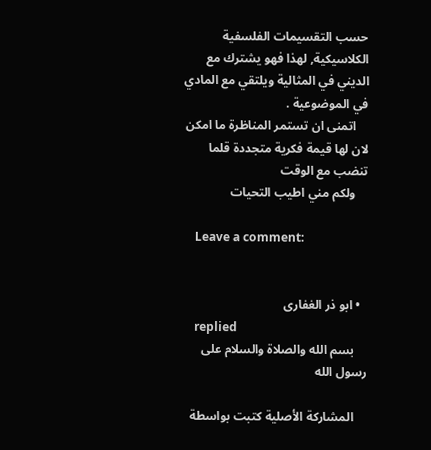حسب التقسيمات الفلسفية الكلاسيكية, لهذا فهو يشترك مع الديني في المثالية ويلتقي مع المادي في الموضوعية .
    اتمنى ان تستمر المناظرة ما امكن لان لها قيمة فكرية متجددة قلما تنضب مع الوقت
    ولكم مني اطيب التحيات

    Leave a comment:


  • ابو ذر الغفارى
    replied
    بسم الله والصلاة والسلام على رسول الله

    المشاركة الأصلية كتبت بواسطة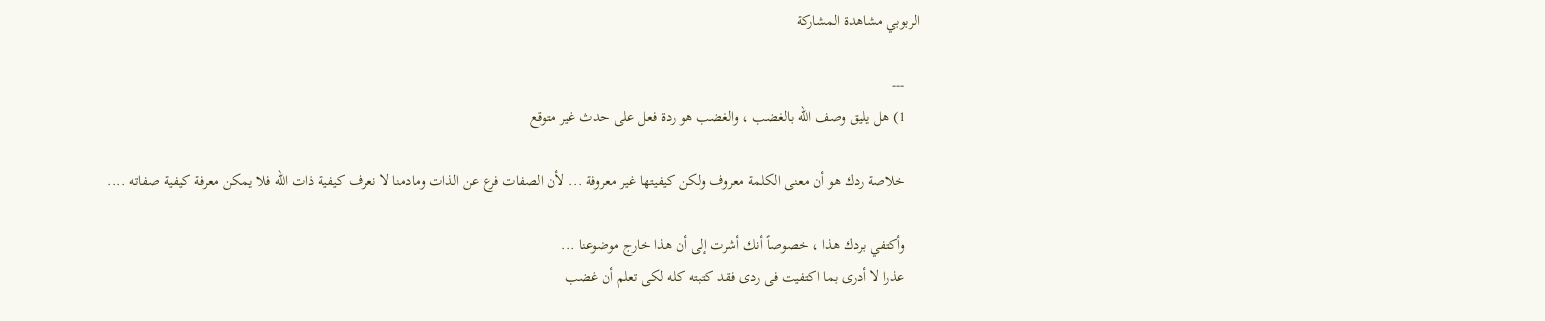الربوبي مشاهدة المشاركة

    ---
    1) هل يليق وصف الله بالغضب ، والغضب هو ردة فعل على حدث غير متوقع

    خلاصة ردك هو أن معنى الكلمة معروف ولكن كيفيتها غير معروفة ... لأن الصفات فرع عن الذات ومادمنا لا نعرف كيفية ذات الله فلا يمكن معرفة كيفية صفاته ....

    وأكتفي بردك هذا ، خصوصاً أنك أشرت إلى أن هذا خارج موضوعنا ...
    عذرا لا أدرى بما اكتفيت فى ردى فقد كتبته كله لكى تعلم أن غضب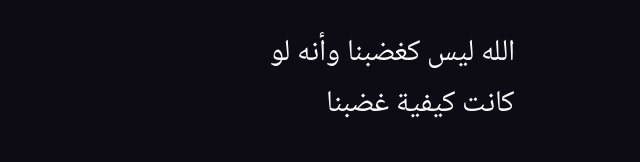الله ليس كغضبنا وأنه لو كانت كيفية غضبنا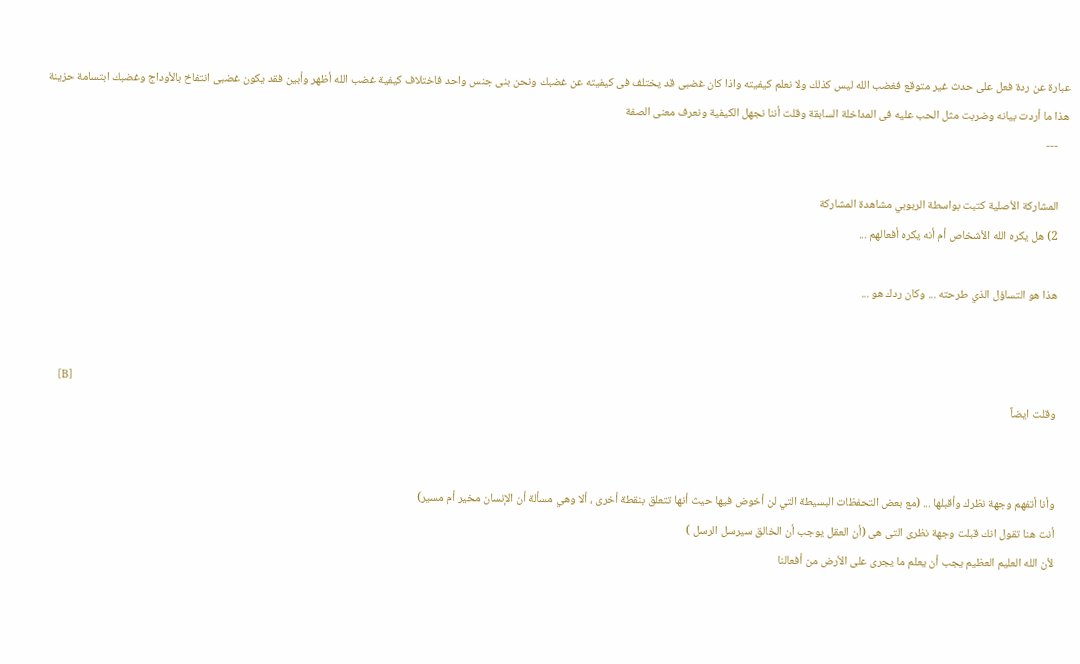عبارة عن ردة فعل على حدث غير متوقع فغضب الله ليس كذلك ولا نعلم كيفيته واذا كان غضبى قد يختلف فى كيفيته عن غضبك ونحن بنى جنس واحد فاختلاف كيفية غضب الله أظهر وأبين فقد يكون غضبى انتفاخ بالأوداج وغضبك ابتسامة حزينة هذا ما أردت بيانه وضربت مثل الحب عليه فى المداخلة السابقة وقلت أننا نجهل الكيفية ونعرف معنى الصفة
    ---

    المشاركة الأصلية كتبت بواسطة الربوبي مشاهدة المشاركة
    2) هل يكره الله الأشخاص أم أنه يكره أفعالهم ...

    هذا هو التساؤل الذي طرحته ... وكان ردك هو ...


    [B]
    وقلت ايضاً


    وأنا أتفهم وجهة نظرك وأقبلها ... (مع بعض التحفظات البسيطة التي لن أخوض فيها حيث أنها تتعلق بنقطة أخرى ، ألا وهي مسألة أن الإنسان مخير أم مسير)
    أنت هنا تقول انك قبلت وجهة نظرى التى هى (أن العقل يوجب أن الخالق سيرسل الرسل )
    لأن الله العليم العظيم يجب أن يعلم ما يجرى على الأرض من أفعالنا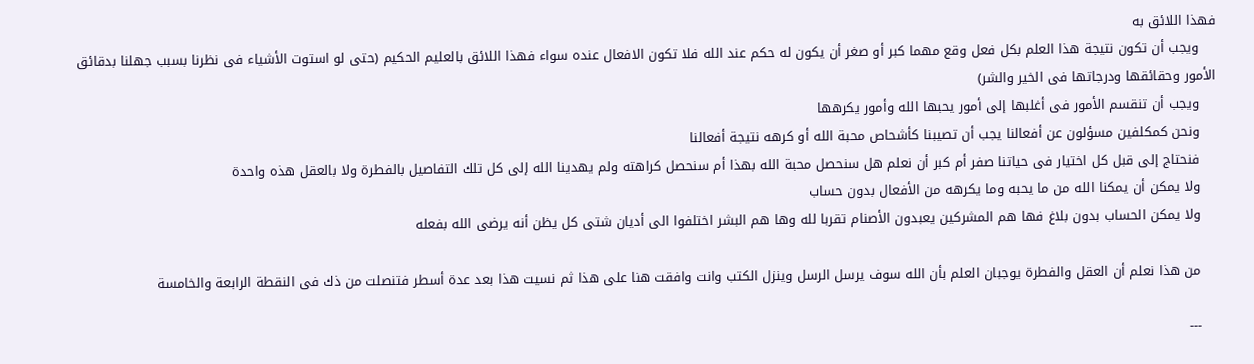فهذا اللائق به
    ويجب أن تكون نتيجة هذا العلم بكل فعل وقع مهما كبر أو صغر أن يكون له حكم عند الله فلا تكون الافعال عنده سواء فهذا اللائق بالعليم الحكيم (حتى لو استوت الأشياء فى نظرنا بسبب جهلنا بدقائق الأمور وحقائقها ودرجاتها فى الخير والشر)
    ويجب أن تنقسم الأمور فى أغلبها إلى أمور يحبها الله وأمور يكرهها
    ونحن كمكلفين مسؤلون عن أفعالنا يجب أن تصيبنا كأشحاص محبة الله أو كرهه نتيجة أفعالنا
    فنحتاج إلى قبل كل اختيار فى حياتنا صفر أم كبر أن نعلم هل سنحصل محبة الله بهذا أم سنحصل كراهته ولم يهدينا الله إلى كل تلك التفاصيل بالفطرة ولا بالعقل هذه واحدة
    ولا يمكن أن يمكنا الله من ما يحبه وما يكرهه من الأفعال بدون حساب
    ولا يمكن الحساب بدون بلاغ فها هم المشركين يعبدون الأصنام تقربا لله وها هم البشر اختلفوا الى أديان شتى كل يظن أنه يرضى الله بفعله

    من هذا نعلم أن العقل والفطرة يوجبان العلم بأن الله سوف يرسل الرسل وينزل الكتب وانت وافقت هنا على هذا ثم نسيت هذا بعد عدة أسطر فتنصلت من ذك فى النقطة الرابعة والخامسة

    ---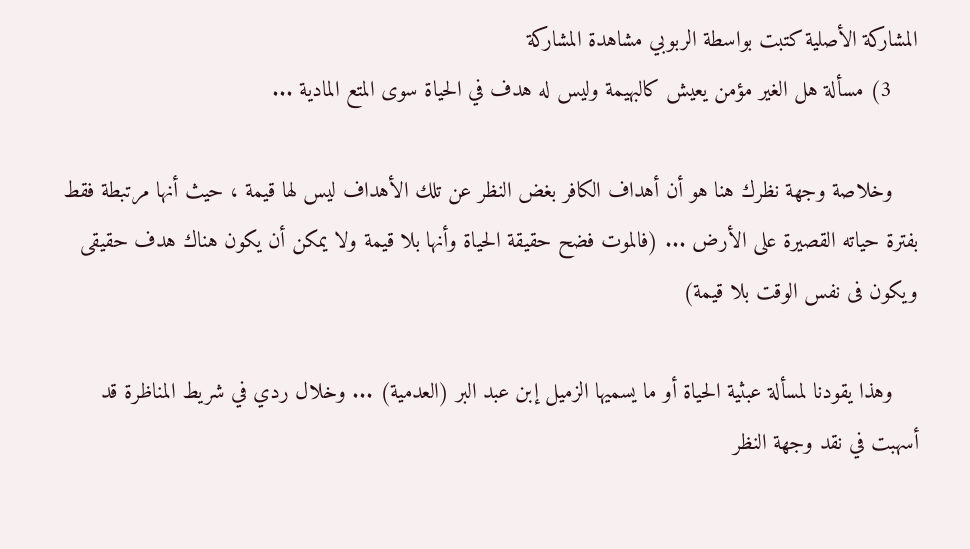المشاركة الأصلية كتبت بواسطة الربوبي مشاهدة المشاركة
    3) مسألة هل الغير مؤمن يعيش كالبهيمة وليس له هدف في الحياة سوى المتع المادية ...

    وخلاصة وجهة نظرك هنا هو أن أهداف الكافر بغض النظر عن تلك الأهداف ليس لها قيمة ، حيث أنها مرتبطة فقط بفترة حياته القصيرة على الأرض ... (فالموت فضح حقيقة الحياة وأنها بلا قيمة ولا يمكن أن يكون هناك هدف حقيقى ويكون فى نفس الوقت بلا قيمة)

    وهذا يقودنا لمسألة عبثية الحياة أو ما يسميها الزميل إبن عبد البر (العدمية) ... وخلال ردي في شريط المناظرة قد أسهبت في نقد وجهة النظر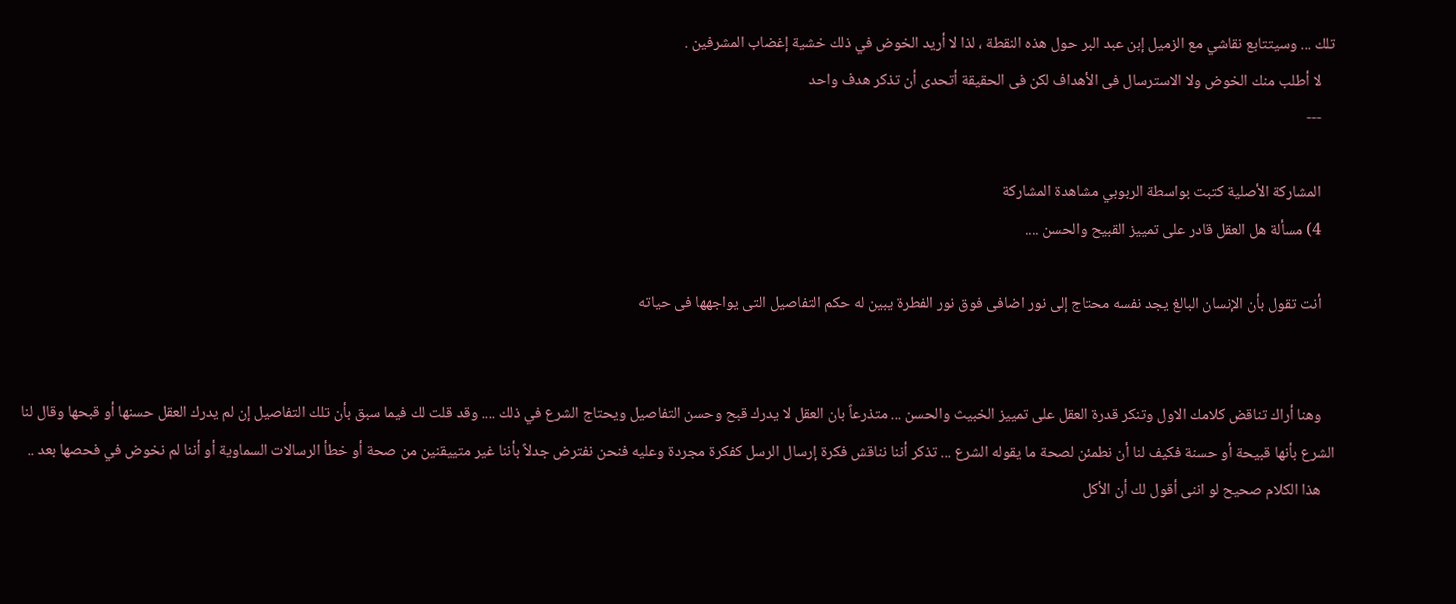تلك ... وسيتتابع نقاشي مع الزميل إبن عبد البر حول هذه النقطة ، لذا لا أريد الخوض في ذلك خشية إغضاب المشرفين .
    لا أطلب منك الخوض ولا الاسترسال فى الأهداف لكن فى الحقيقة أتحدى أن تذكر هدف واحد
    ---

    المشاركة الأصلية كتبت بواسطة الربوبي مشاهدة المشاركة
    4) مسألة هل العقل قادر على تمييز القبيح والحسن ....

    أنت تقول بأن الإنسان البالغ يجد نفسه محتاج إلى نور اضافى فوق نور الفطرة يبين له حكم التفاصيل التى يواجهها فى حياته


    وهنا أراك تناقض كلامك الاول وتنكر قدرة العقل على تمييز الخبيث والحسن ... متذرعاً بان العقل لا يدرك قبح وحسن التفاصيل ويحتاج الشرع في ذلك .... وقد قلت لك فيما سبق بأن تلك التفاصيل إن لم يدرك العقل حسنها أو قبحها وقال لنا الشرع بأنها قبيحة أو حسنة فكيف لنا أن نطمئن لصحة ما يقوله الشرع ... تذكر أننا نناقش فكرة إرسال الرسل كفكرة مجردة وعليه فنحن نفترض جدلاً بأننا غير متييقنين من صحة أو خطأ الرسالات السماوية أو أننا لم نخوض في فحصها بعد ..
    هذا الكلام صحيح لو اننى أقول لك أن الأكل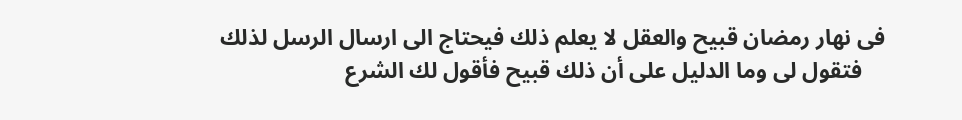فى نهار رمضان قبيح والعقل لا يعلم ذلك فيحتاج الى ارسال الرسل لذلك
    فتقول لى وما الدليل على أن ذلك قبيح فأقول لك الشرع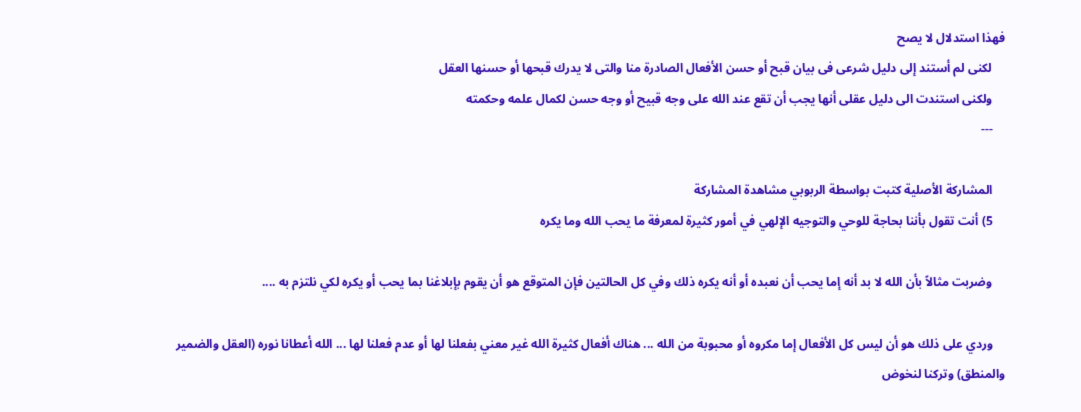فهذا استدلال لا يصح
    لكنى لم أستند إلى دليل شرعى فى بيان قبح أو حسن الأفعال الصادرة منا والتى لا يدرك قبحها أو حسنها العقل
    ولكنى استندت الى دليل عقلى أنها يجب أن تقع عند الله على وجه قبيح أو وجه حسن لكمال علمه وحكمته
    ---

    المشاركة الأصلية كتبت بواسطة الربوبي مشاهدة المشاركة
    5) أنت تقول بأننا بحاجة للوحي والتوجيه الإلهي في أمور كثيرة لمعرفة ما يحب الله وما يكره

    وضربت مثالاً بأن الله لا بد أنه إما يحب أن نعبده أو أنه يكره ذلك وفي كل الحالتين فإن المتوقع هو أن يقوم بإبلاغنا بما يحب أو يكره لكي نلتزم به ....

    وردي على ذلك هو أن ليس كل الأفعال إما مكروه أو محبوبة من الله ... هناك أفعال كثيرة الله غير معني بفعلنا لها أو عدم فعلنا لها ... الله أعطانا نوره (العقل والضمير والمنطق) وتركنا لنخوض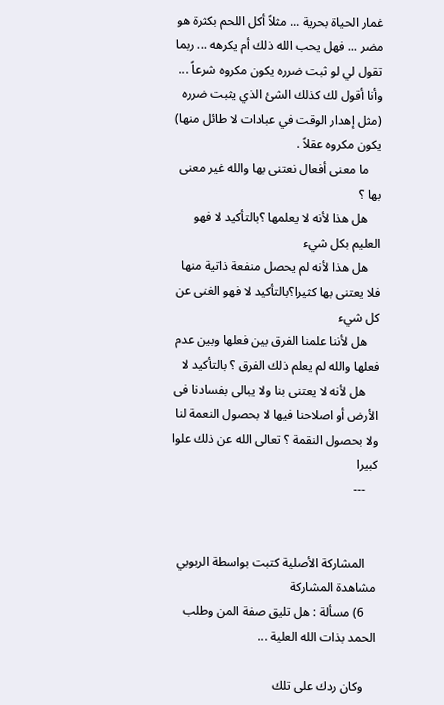غمار الحياة بحرية ... مثلاً أكل اللحم بكثرة هو مضر ... فهل يحب الله ذلك أم يكرهه ... ربما تقول لي لو ثبت ضرره يكون مكروه شرعاً ... وأنا أقول لك كذلك الشئ الذي يثبت ضرره (مثل إهدار الوقت في عبادات لا طائل منها) يكون مكروه عقلاً .
    ما معنى أفعال نعتنى بها والله غير معنى بها ؟
    هل هذا لأنه لا يعلمها ؟بالتأكيد لا فهو العليم بكل شيء
    هل هذا لأنه لم يحصل منفعة ذاتية منها فلا يعتنى بها كثيرا؟بالتأكيد لا فهو الغنى عن كل شيء
    هل لأننا علمنا الفرق بين فعلها وبين عدم فعلها والله لم يعلم ذلك الفرق ؟ بالتأكيد لا
    هل لأنه لا يعتنى بنا ولا يبالى بفسادنا فى الأرض أو اصلاحنا فيها لا بحصول النعمة لنا ولا بحصول النقمة ؟ تعالى الله عن ذلك علوا كبيرا
    ---


    المشاركة الأصلية كتبت بواسطة الربوبي مشاهدة المشاركة
    6) مسألة : هل تليق صفة المن وطلب الحمد بذات الله العلية ...

    وكان ردك على تلك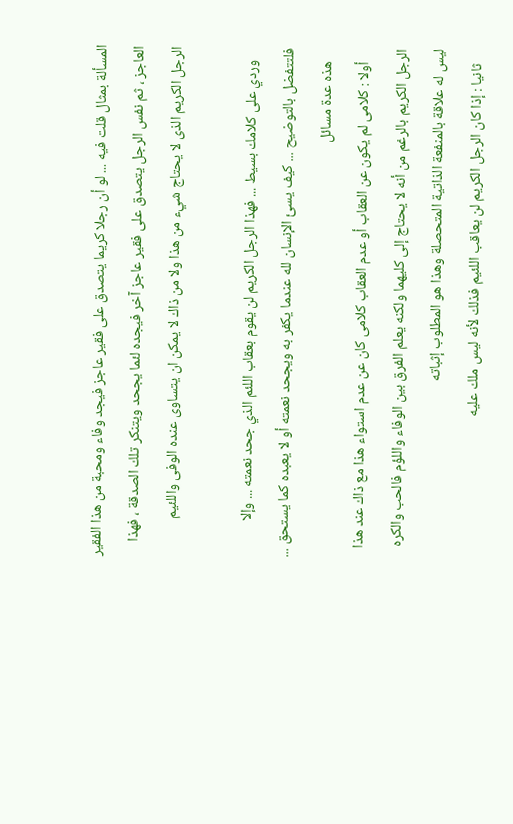المسألة بمثال قلت فيه ... لو أن رجلا كريما يتصدق على فقير عاجز فيجد وفاء ومحبة من هذا الفقير العاجز ، ثم نفس الرجل يتصدق على فقير عاجز آخر فيجده لئما يجحد ويتنكر تلك الصدقة ، فهذا الرجل الكريم الذى لا يحتاج شيء من هذا ولا من ذاك لا يمكن ان يتساوى عنده الوفى واللئيم

    وردي على كلامك بسيط ... فهذا الرجل الكريم لن يقوم بعقاب اللئم الذي جحد نعمته ... وإلا فلتتفضل بالتوضيح ... كيف يسئ الإنسان لله عندما يكفر به ويجحد نعمته أو لا يعبده كما يستحق ...
    هذه عدة مسائل
    أولا : كلامى لم يكون عن العقاب أو عدم العقاب كلامى كان عن عدم استواء هذا مع ذاك عند هذا الرجل الكريم بالرغم من أنه لا يحتاج إلى كليهما ولكنه يعلم الفرق بين الوفاء واللؤم فالحب والكره ليس له علاقة بالمنفعة الذاتية المتحصلة وهذا هو المطلوب إثباته
    ثانيا : إذا كان الرجل الكريم لن يعاقب اللئيم فذلك لأنه ليس ملك عليه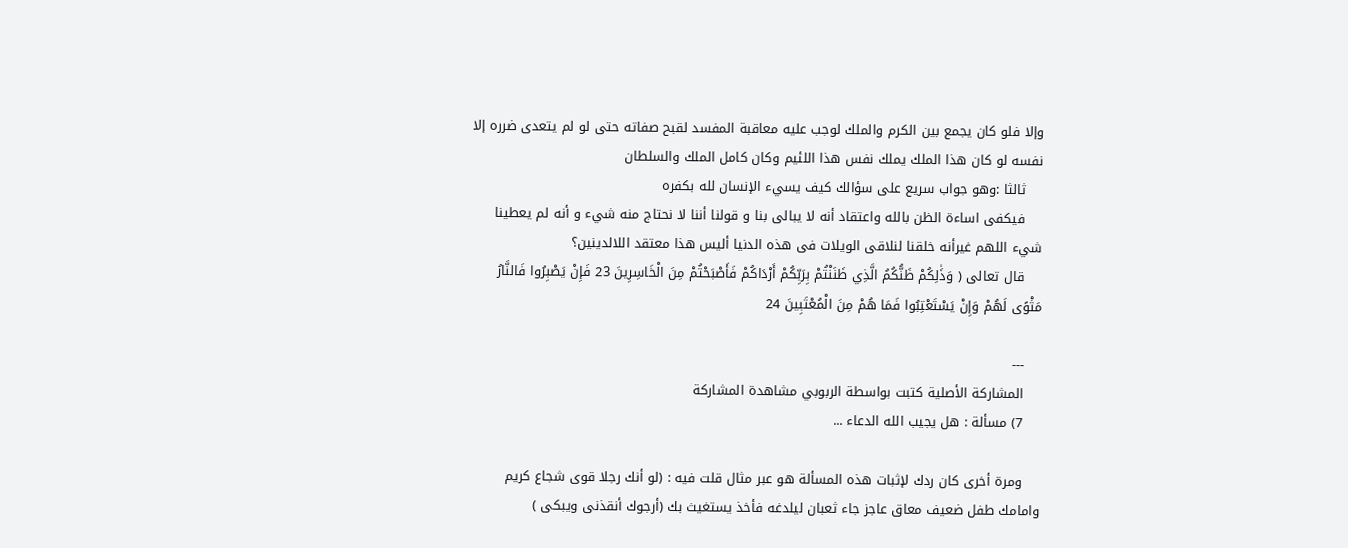وإلا فلو كان يجمع بين الكرم والملك لوجب عليه معاقبة المفسد لقبح صفاته حتى لو لم يتعدى ضرره إلا نفسه لو كان هذا الملك يملك نفس هذا اللئيم وكان كامل الملك والسلطان
    ثالثا :وهو جواب سريع على سؤالك كيف يسيء الإنسان لله بكفره
    فيكفى اساءة الظن بالله واعتقاد أنه لا يبالى بنا و قولنا أننا لا نحتاج منه شيء و أنه لم يعطينا شيء اللهم غيرأنه خلقنا لنلاقى الويلات فى هذه الدنيا أليس هذا معتقد اللالدينين؟
    قال تعالى ( وَذَٰلِكُمْ ظَنُّكُمُ الَّذِي ظَنَنْتُمْ بِرَبِّكُمْ أَرْدَاكُمْ فَأَصْبَحْتُمْ مِنَ الْخَاسِرِينَ 23 فَإِنْ يَصْبِرُوا فَالنَّارُ مَثْوًى لَهُمْ وَإِنْ يَسْتَعْتِبُوا فَمَا هُمْ مِنَ الْمُعْتَبِينَ 24

    ---
    المشاركة الأصلية كتبت بواسطة الربوبي مشاهدة المشاركة
    7) مسألة : هل يجيب الله الدعاء ...

    ومرة أخرى كان ردك لإثبات هذه المسألة هو عبر مثال قلت فيه : (لو أنك رجلا قوى شجاع كريم وامامك طفل ضعيف معاق عاجز جاء ثعبان ليلدغه فأخذ يستغيث بك (أرجوك أنقذنى ويبكى )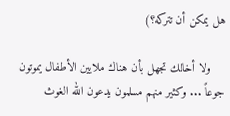هل يمكن أن تتركه؟)

    ولا أخالك تجهل بأن هناك ملايين الأطفال يموتون جوعاً ... وكثير منهم مسلمون يدعون الله الغوث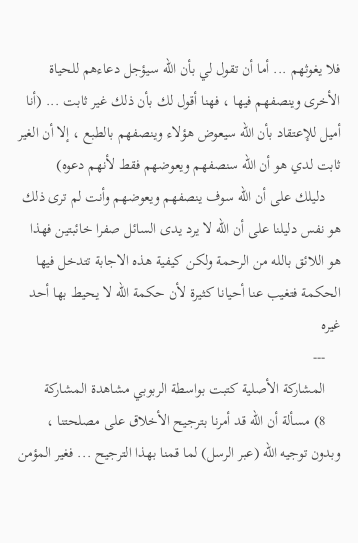فلا يغوثهم ... أما أن تقول لي بأن الله سيؤجل دعاءهم للحياة الأخرى وينصفهم فيها ، فهنا أقول لك بأن ذلك غير ثابت ... (أنا أميل للإعتقاد بأن الله سيعوض هؤلاء وينصفهم بالطبع ، إلا أن الغير ثابت لدي هو أن الله سنصفهم ويعوضهم فقط لأنهم دعوه)
    دليلك على أن الله سوف ينصفهم ويعوضهم وأنت لم ترى ذلك هو نفس دليلنا على أن الله لا يرد يدى السائل صفرا خائبتين فهذا هو اللائق بالله من الرحمة ولكن كيفية هذه الاجابة تتدخل فيها الحكمة فتغيب عنا أحيانا كثيرة لأن حكمة الله لا يحيط بها أحد غيره
    ---
    المشاركة الأصلية كتبت بواسطة الربوبي مشاهدة المشاركة
    8) مسألة أن الله قد أمرنا بترجيح الأخلاق على مصلحتنا ، وبدون توجيه الله (عبر الرسل) لما قمنا بهذا الترجيح ... فغير المؤمن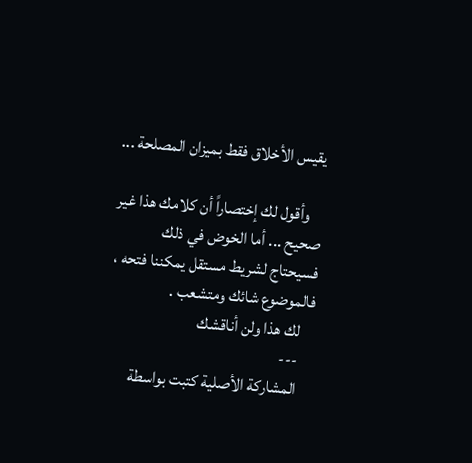يقيس الأخلاق فقط بميزان المصلحة ...

    وأقول لك إختصاراً أن كلامك هذا غير صحيح ... أما الخوض في ذلك فسيحتاج لشريط مستقل يمكننا فتحه ، فالموضوع شائك ومتشعب .
    لك هذا ولن أناقشك
    ---
    المشاركة الأصلية كتبت بواسطة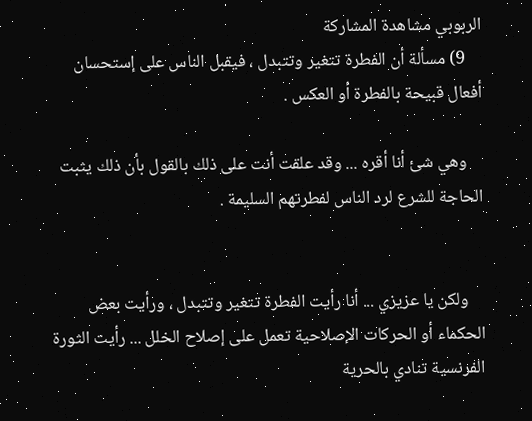الربوبي مشاهدة المشاركة
    9) مسألة أن الفطرة تتغير وتتبدل ، فيقبل الناس على إستحسان أفعال قبيحة بالفطرة أو العكس .

    وهي شئ أنا أقره ... وقد علقت أنت على ذلك بالقول بأن ذلك يثبت الحاجة للشرع لرد الناس لفطرتهم السليمة .


    ولكن يا عزيزي ... أنا رأيت الفطرة تتغير وتتبدل ، ورأيت بعض الحكماء أو الحركات الإصلاحية تعمل على إصلاح الخلل ... رأيت الثورة الفرنسية تنادي بالحرية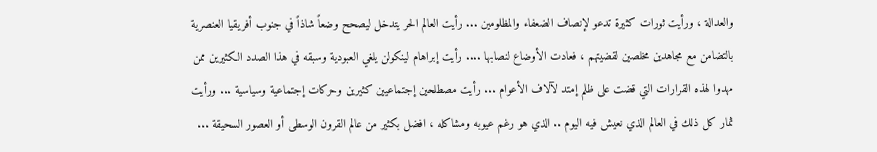والعدالة ، ورأيت ثورات كثيرة تدعو لإنصاف الضعفاء والمظلومين ... رأيت العالم الحر يتدخل ليصحح وضعاً شاذاً في جنوب أفريقيا العنصرية بالتضامن مع مجاهدين مخلصين لقضيتهم ، فعادت الأوضاع لنصابها .... رأيت إبراهام لينكولن يلغي العبودية وسبقه في هذا الصدد الكثيرين ممن مهدوا لهذه القرارات التي قضت على ظلم إمتد لآلاف الأعوام ... رأيت مصطلحين إجتماعيين كثيرين وحركات إجتماعية وسياسية ... ورأيت ثمار كل ذلك في العالم الذي نعيش فيه اليوم .. الذي هو رغم عيوبه ومشاكله ، افضل بكثير من عالم القرون الوسطى أو العصور السحيقة ...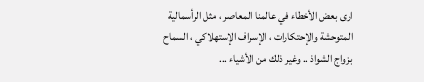ارى بعض الأخطاء في عالمنا المعاصر ، مثل الرأسمالية المتوحشة والإحتكارات ، الإسراف الإستهلاكي ، السماح بزواج الشواذ .. وغير ذلك من الأشياء ...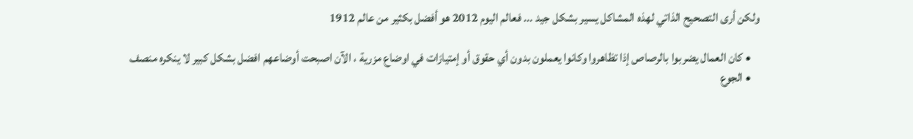ولكن أرى التصحيح الذاتي لهذه المشاكل يسير بشكل جيد ... فعالم اليوم 2012 هو أفضل بكثير من عالم 1912

    • كان العمال يضربوا بالرصاص إذا تظاهروا وكانوا يعملون بدون أي حقوق أو إمتيازات في اوضاع مزرية ، الآن اصبحت أوضاعهم افضل بشكل كبير لا ينكره منصف
    • الجوع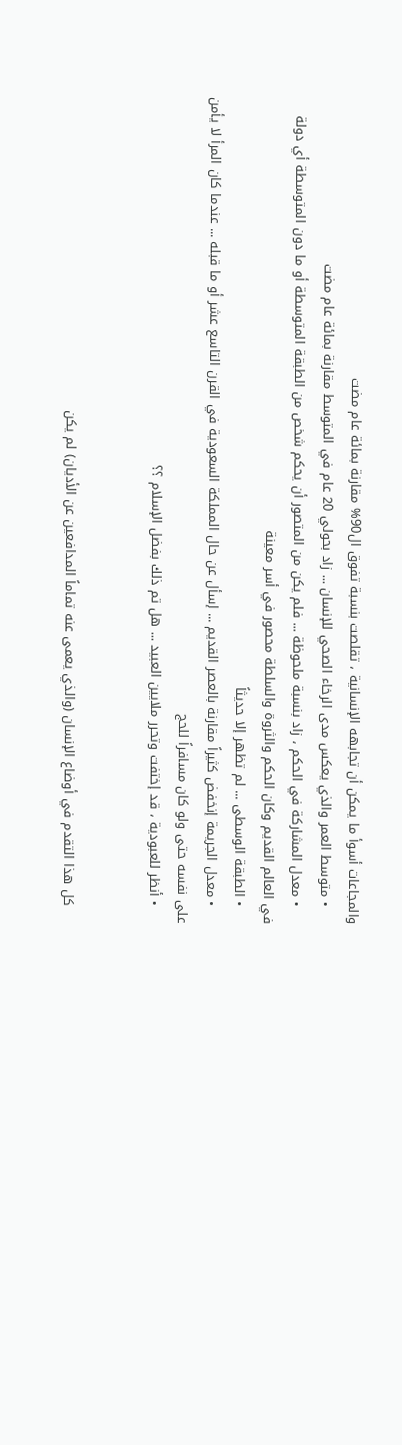والمجاعات أسوأ ما يمكن أن تجابهه الإنسانية ، تقلصت بنسبة تفوق ال90% مقارنة بمائة عام مضت
    • متوسط العمر والذي يعكس مدى الرخاء الصحي للإنسان ... زاد بحولي 20 عام في المتوسط مقارنة بمائة عام مضت
    • معدل المشاركة في الحكم ، زاد بنسبة ملحوظة ... فلم يكن من المتصور أن يحكم شخص من الطبقة المتوسطة أو ما دون المتوسطة أي دولة في العالم القديم وكان الحكم والثروة والسلطة محصور في أسر معينة
    • الطبقة الوسطى ... لم تظهر إلا حديثاً
    • معدل الجريمة إنخفض كثيراً مقارنة بالعصر القديم ... إسأل عن حال المملكة السعودية في القرن التاسع عشر أو ما قبله ... عندما كان المرأ لا يأمن على نفسه حتى ولو كان مسافراً للحج
    • أنظر للعبودية ، قد إختفت وتحرر ملايين العبيد ... هل تم ذلك بفضل الإسلام ؟؟


    كل هذا التقدم في أوضاع الإنسان (والذي يعمى عنه تماماً المدافعين عن الأديان) لم يكن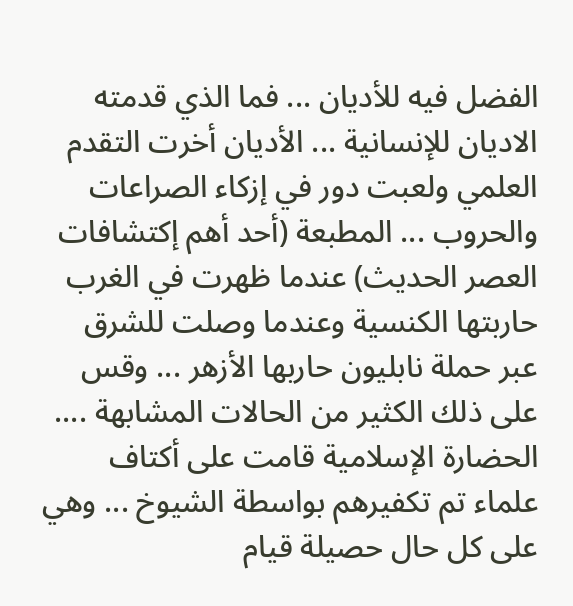الفضل فيه للأديان ... فما الذي قدمته الاديان للإنسانية ... الأديان أخرت التقدم العلمي ولعبت دور في إزكاء الصراعات والحروب ... المطبعة (أحد أهم إكتشافات العصر الحديث) عندما ظهرت في الغرب حاربتها الكنسية وعندما وصلت للشرق عبر حملة نابليون حاربها الأزهر ... وقس على ذلك الكثير من الحالات المشابهة .... الحضارة الإسلامية قامت على أكتاف علماء تم تكفيرهم بواسطة الشيوخ ... وهي على كل حال حصيلة قيام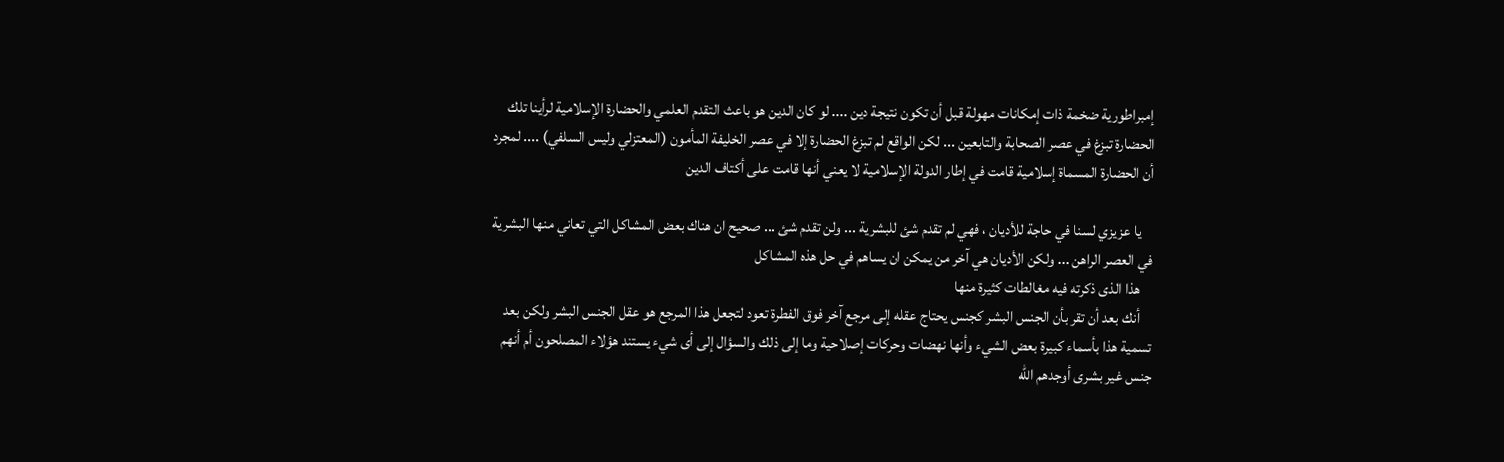إمبراطورية ضخمة ذات إمكانات مهولة قبل أن تكون نتيجة دين .... لو كان الدين هو باعث التقدم العلمي والحضارة الإسلامية لرأينا تلك الحضارة تبزغ في عصر الصحابة والتابعين ... لكن الواقع لم تبزغ الحضارة إلا في عصر الخليفة المأمون (المعتزلي وليس السلفي) .... لمجرد أن الحضارة المسماة إسلامية قامت في إطار الدولة الإسلامية لا يعني أنها قامت على أكتاف الدين

    يا عزيزي لسنا في حاجة للأديان ، فهي لم تقدم شئ للبشرية ... ولن تقدم شئ ... صحيح ان هناك بعض المشاكل التي تعاني منها البشرية في العصر الراهن ... ولكن الأديان هي آخر من يمكن ان يساهم في حل هذه المشاكل
    هذا الذى ذكرته فيه مغالطات كثيرة منها
    أنك بعد أن تقر بأن الجنس البشر كجنس يحتاج عقله إلى مرجع آخر فوق الفطرة تعود لتجعل هذا المرجع هو عقل الجنس البشر ولكن بعد تسمية هذا بأسماء كبيرة بعض الشيء وأنها نهضات وحركات إصلاحية وما إلى ذلك والسؤال إلى أى شيء يستند هؤلاء المصلحون أم أنهم جنس غير بشرى أوجدهم الله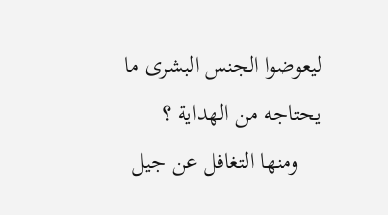ليعوضوا الجنس البشرى ما يحتاجه من الهداية ؟
    ومنها التغافل عن جيل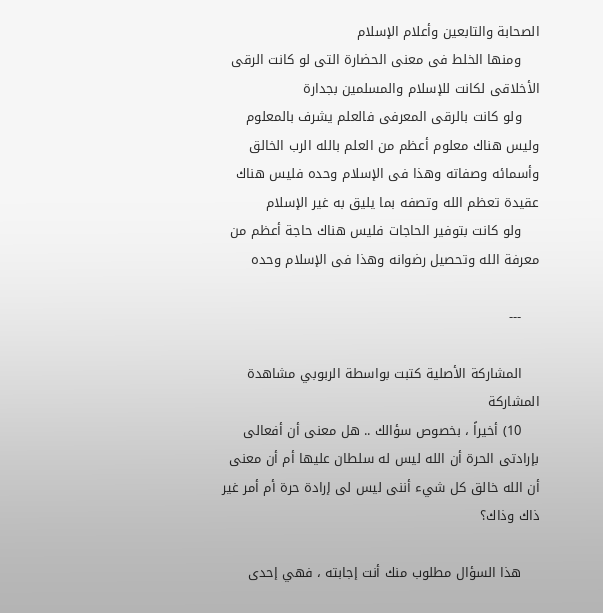الصحابة والتابعين وأعلام الإسلام
    ومنها الخلط فى معنى الحضارة التى لو كانت الرقى الأخلاقى لكانت للإسلام والمسلمين بجدارة
    ولو كانت بالرقى المعرفى فالعلم يشرف بالمعلوم وليس هناك معلوم أعظم من العلم بالله الرب الخالق وأسمائه وصفاته وهذا فى الإسلام وحده فليس هناك عقيدة تعظم الله وتصفه بما يليق به غير الإسلام
    ولو كانت بتوفير الحاجات فليس هناك حاجة أعظم من معرفة الله وتحصيل رضوانه وهذا فى الإسلام وحده

    ---

    المشاركة الأصلية كتبت بواسطة الربوبي مشاهدة المشاركة
    10) أخيراً ، بخصوص سؤالك .. هل معنى أن أفعالى بإرادتى الحرة أن الله ليس له سلطان عليها أم أن معنى أن الله خالق كل شيء أننى ليس لى إرادة حرة أم أمر غير ذاك وذاك؟

    هذا السؤال مطلوب منك أنت إجابته ، فهي إحدى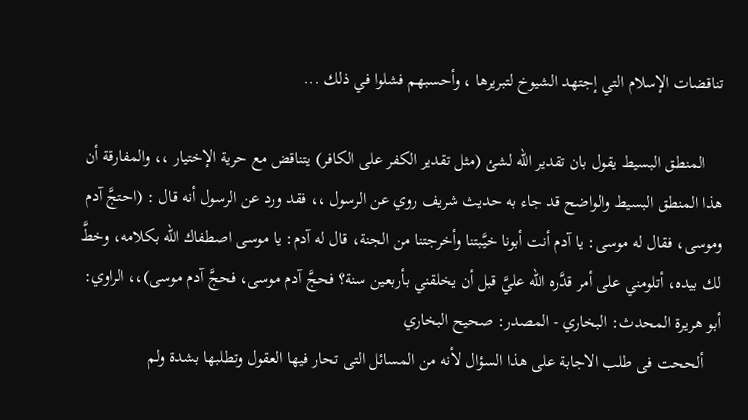تناقضات الإسلام التي إجتهد الشيوخ لتبريرها ، وأحسبهم فشلوا في ذلك ...

    المنطق البسيط يقول بان تقدير الله لشئ (مثل تقدير الكفر على الكافر) يتناقض مع حرية الإختيار ،، والمفارقة أن هذا المنطق البسيط والواضح قد جاء به حديث شريف روي عن الرسول ،، فقد ورد عن الرسول أنه قال : (احتجَّ آدم وموسى، فقال له موسى: يا آدم أنت أبونا خيَّبتنا وأخرجتنا من الجنة، قال له آدم: يا موسى اصطفاك الله بكلامه، وخطَّ لك بيده، أتلومني على أمر قدَّره الله عليَّ قبل أن يخلقني بأربعين سنة؟ فحجَّ آدم موسى، فحجَّ آدم موسى)،، الراوي: أبو هريرة المحدث: البخاري - المصدر: صحيح البخاري
    ألححت فى طلب الاجابة على هذا السؤال لأنه من المسائل التى تحار فيها العقول وتطلبها بشدة ولم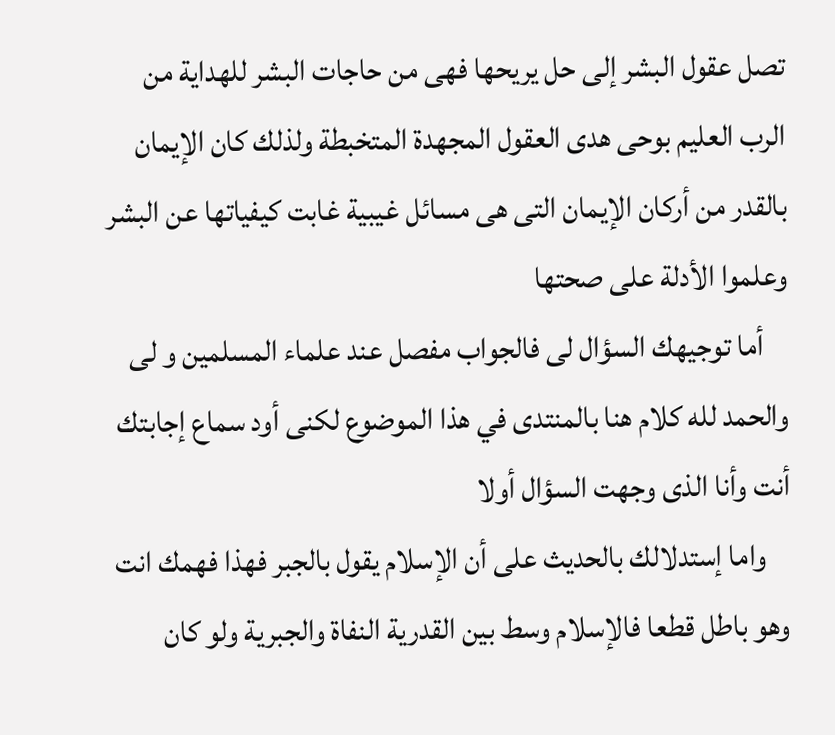تصل عقول البشر إلى حل يريحها فهى من حاجات البشر للهداية من الرب العليم بوحى هدى العقول المجهدة المتخبطة ولذلك كان الإيمان بالقدر من أركان الإيمان التى هى مسائل غيبية غابت كيفياتها عن البشر وعلموا الأدلة على صحتها
    أما توجيهك السؤال لى فالجواب مفصل عند علماء المسلمين و لى والحمد لله كلام هنا بالمنتدى في هذا الموضوع لكنى أود سماع إجابتك أنت وأنا الذى وجهت السؤال أولا
    واما إستدلالك بالحديث على أن الإسلام يقول بالجبر فهذا فهمك انت وهو باطل قطعا فالإسلام وسط بين القدرية النفاة والجبرية ولو كان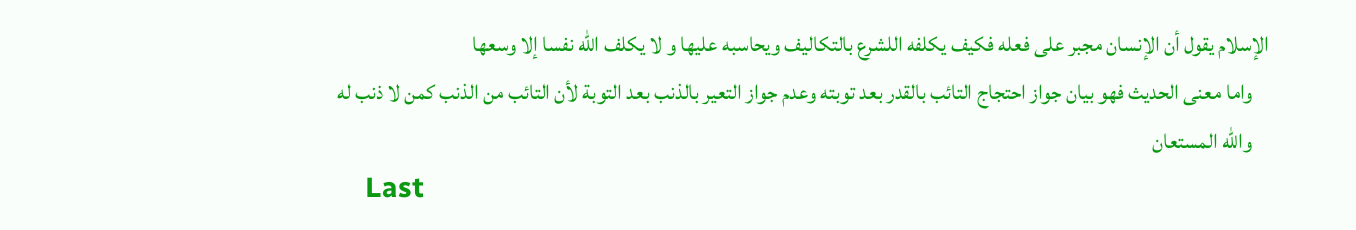الإسلام يقول أن الإنسان مجبر على فعله فكيف يكلفه اللشرع بالتكاليف ويحاسبه عليها و لا يكلف الله نفسا إلا وسعها
    واما معنى الحديث فهو بيان جواز احتجاج التائب بالقدر بعد توبته وعدم جواز التعير بالذنب بعد التوبة لأن التائب من الذنب كمن لا ذنب له
    والله المستعان
    Last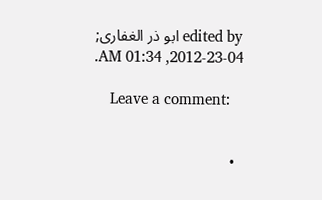edited by ابو ذر الغفارى; 04-23-2012, 01:34 AM.

    Leave a comment:


  •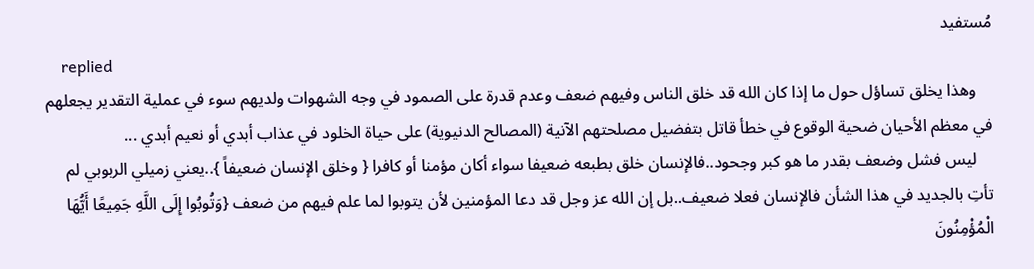مُستفيد
    replied
    وهذا يخلق تساؤل حول ما إذا كان الله قد خلق الناس وفيهم ضعف وعدم قدرة على الصمود في وجه الشهوات ولديهم سوء في عملية التقدير يجعلهم في معظم الأحيان ضحية الوقوع في خطأ قاتل بتفضيل مصلحتهم الآنية (المصالح الدنيوية) على حياة الخلود في عذاب أبدي أو نعيم أبدي ...
    ليس فشل وضعف بقدر ما هو كبر وجحود..فالإنسان خلق بطبعه ضعيفا سواء أكان مؤمنا أو كافرا { وخلق الإنسان ضعيفاً }..يعني زميلي الربوبي لم تأتِ بالجديد في هذا الشأن فالإنسان فعلا ضعيف..بل إن الله عز وجل قد دعا المؤمنين لأن يتوبوا لما علم فيهم من ضعف {وَتُوبُوا إِلَى اللَّهِ جَمِيعًا أَيُّهَا الْمُؤْمِنُونَ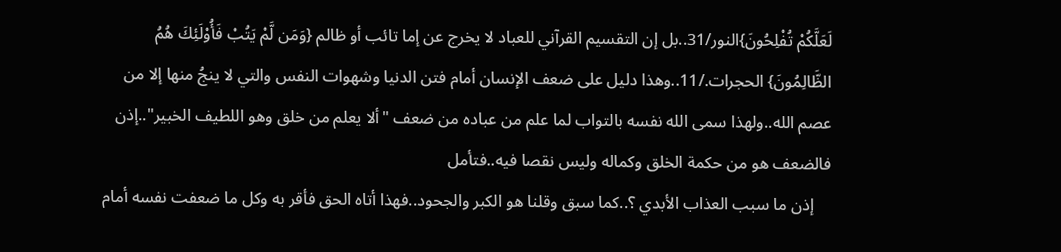لَعَلَّكُمْ تُفْلِحُونَ}النور/31..بل إن التقسيم القرآني للعباد لا يخرج عن إما تائب أو ظالم {وَمَن لَّمْ يَتُبْ فَأُوْلَئِكَ هُمُ الظَّالِمُونَ} الحجرات./11..وهذا دليل على ضعف الإنسان أمام فتن الدنيا وشهوات النفس والتي لا ينجُ منها إلا من عصم الله..ولهذا سمى الله نفسه بالتواب لما علم من عباده من ضعف "ألا يعلم من خلق وهو اللطيف الخبير"..إذن فالضعف هو من حكمة الخلق وكماله وليس نقصا فيه..فتأمل
    إذن ما سبب العذاب الأبدي ؟..كما سبق وقلنا هو الكبر والجحود..فهذا أتاه الحق فأقر به وكل ما ضعفت نفسه أمام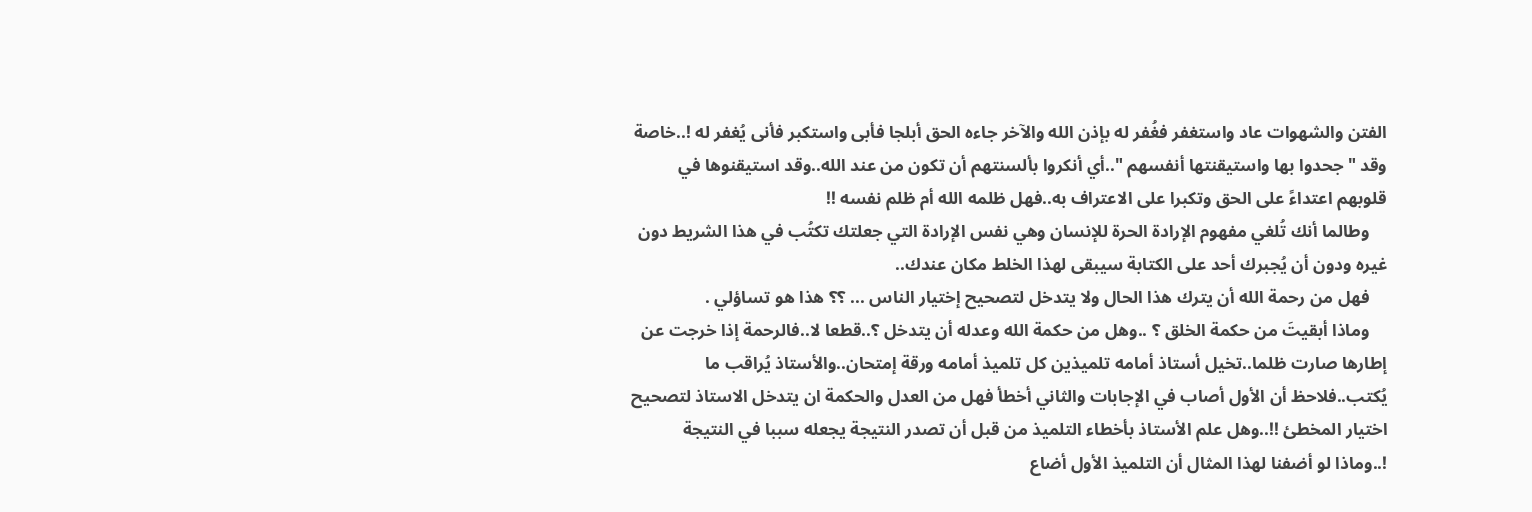الفتن والشهوات عاد واستغفر فغُفر له بإذن الله والآخر جاءه الحق أبلجا فأبى واستكبر فأنى يُغفر له !..خاصة وقد "جحدوا بها واستيقنتها أنفسهم "..أي أنكروا بألسنتهم أن تكون من عند الله..وقد استيقنوها في قلوبهم اعتداءً على الحق وتكبرا على الاعتراف به..فهل ظلمه الله أم ظلم نفسه !!
    وطالما أنك تُلغي مفهوم الإرادة الحرة للإنسان وهي نفس الإرادة التي جعلتك تكتُب في هذا الشريط دون غيره ودون أن يُجبرك أحد على الكتابة سيبقى لهذا الخلط مكان عندك..
    فهل من رحمة الله أن يترك هذا الحال ولا يتدخل لتصحيح إختيار الناس ... ؟؟ هذا هو تساؤلي .
    وماذا أبقيتَ من حكمة الخلق ؟ ..وهل من حكمة الله وعدله أن يتدخل ؟..قطعا لا..فالرحمة إذا خرجت عن إطارها صارت ظلما..تخيل أستاذ أمامه تلميذين كل تلميذ أمامه ورقة إمتحان..والأستاذ يُراقب ما يُكتب..فلاحظ أن الأول أصاب في الإجابات والثاني أخطأ فهل من العدل والحكمة ان يتدخل الاستاذ لتصحيح اختيار المخطئ !!..وهل علم الأستاذ بأخطاء التلميذ من قبل أن تصدر النتيجة يجعله سببا في النتيجة !..وماذا لو أضفنا لهذا المثال أن التلميذ الأول أضاع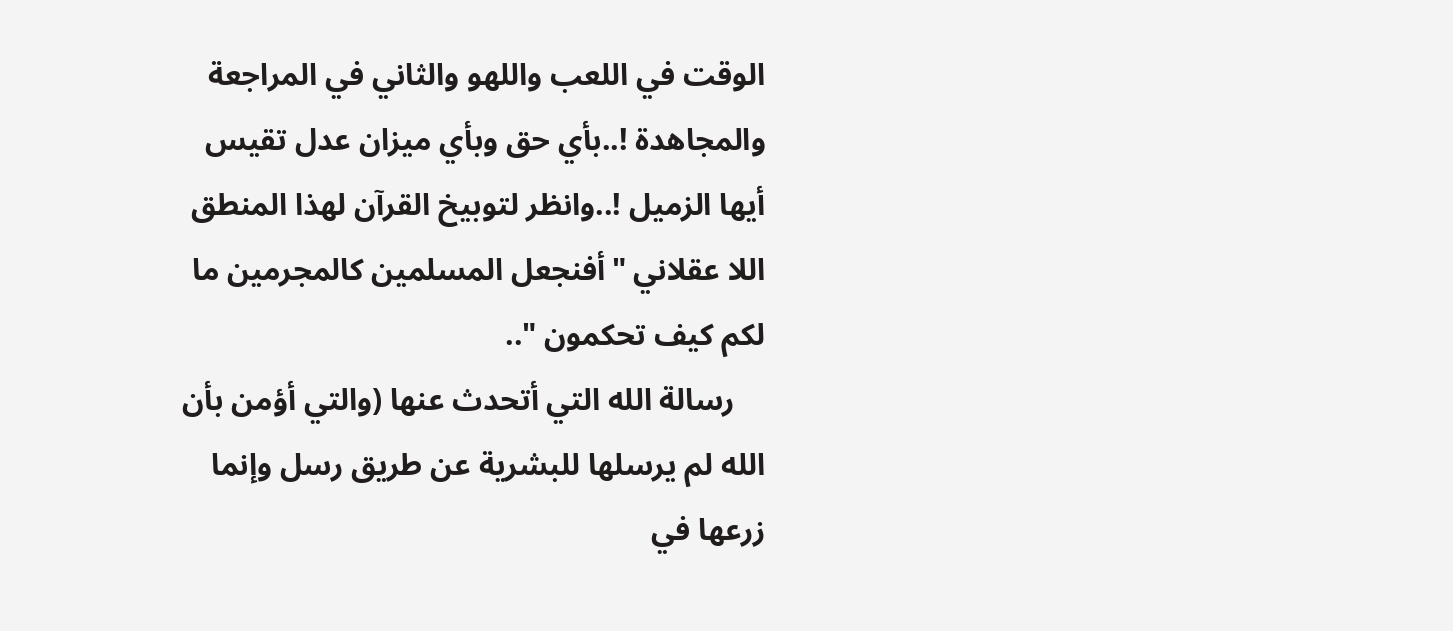الوقت في اللعب واللهو والثاني في المراجعة والمجاهدة !..بأي حق وبأي ميزان عدل تقيس أيها الزميل !..وانظر لتوبيخ القرآن لهذا المنطق اللا عقلاني "أفنجعل المسلمين كالمجرمين ما لكم كيف تحكمون "..
    رسالة الله التي أتحدث عنها (والتي أؤمن بأن الله لم يرسلها للبشرية عن طريق رسل وإنما زرعها في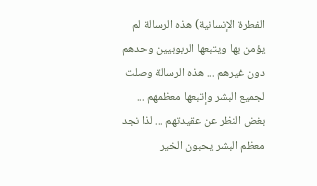الفطرة الإنسانية) هذه الرسالة لم يؤمن بها ويتبعها الربوبيين وحدهم دون غيرهم ... هذه الرسالة وصلت لجميع البشر وإتبعها معظمهم ... بغض النظر عن عقيدتهم ... لذا نجد معظم البشر يحبون الخير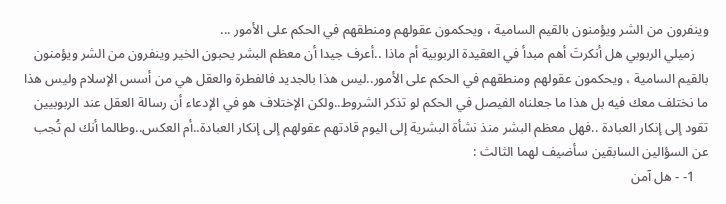وينفرون من الشر ويؤمنون بالقيم السامية ، ويحكمون عقولهم ومنطقهم في الحكم على الأمور ...
    زميلي الربوبي هل أنكرتَ أهم مبدأ في العقيدة الربوبية أم ماذا ..أعرف جيدا أن معظم البشر يحبون الخير وينفرون من الشر ويؤمنون بالقيم السامية ، ويحكمون عقولهم ومنطقهم في الحكم على الأمور..ليس هذا بالجديد فالفطرة والعقل هي من أسس الإسلام وليس هذا ما نختلف معك فيه بل هذا ما جعلناه الفيصل في الحكم لو تذكر الشروط..ولكن الإختلاف هو في الإدعاء أن رسالة العقل عند الربوبيين تقود إلى إنكار العبادة ..فهل معظم البشر منذ نشأة البشرية إلى اليوم قادتهم عقولهم إلى إنكار العبادة..أم العكس..وطالما أنك لم تُجب عن السؤالين السابقين سأضيف لهما الثالث :
    1- - هل آمن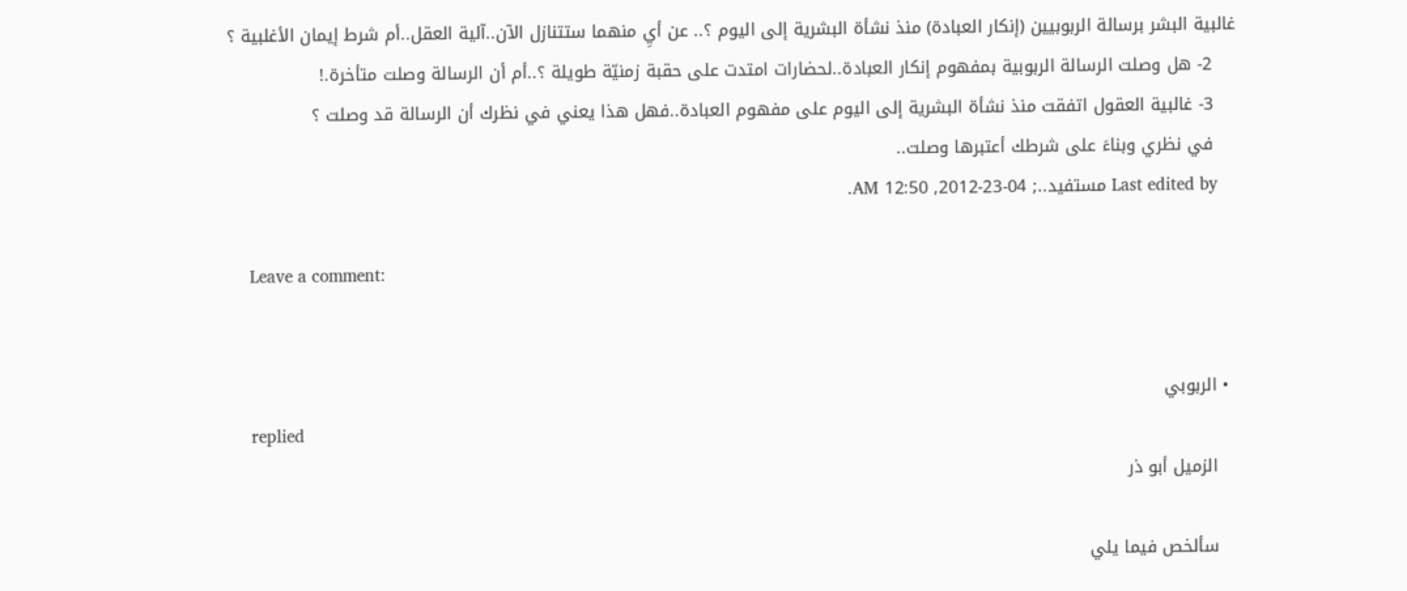غالبية البشر برسالة الربوبيين (إنكار العبادة) منذ نشأة البشرية إلى اليوم ؟.. عن أيِ منهما ستتنازل الآن..آلية العقل..أم شرط إيمان الأغلبية ؟
    2- هل وصلت الرسالة الربوبية بمفهوم إنكار العبادة..لحضارات امتدت على حقبة زمنيّة طويلة ؟..أم أن الرسالة وصلت متأخرة.!
    3- غالبية العقول اتفقت منذ نشأة البشرية إلى اليوم على مفهوم العبادة..فهل هذا يعني في نظرك أن الرسالة قد وصلت ؟
    في نظري وبناءَ على شرطك أعتبرها وصلت..
    Last edited by مستفيد..; 04-23-2012, 12:50 AM.

    Leave a comment:


  • الربوبي
    replied
    الزميل أبو ذر

    سألخص فيما يلي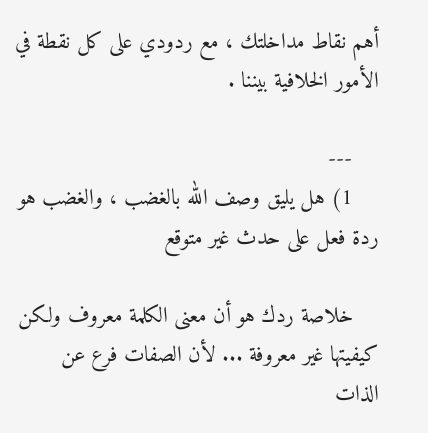أهم نقاط مداخلتك ، مع ردودي على كل نقطة في الأمور الخلافية بيننا .

    ---
    1) هل يليق وصف الله بالغضب ، والغضب هو ردة فعل على حدث غير متوقع

    خلاصة ردك هو أن معنى الكلمة معروف ولكن كيفيتها غير معروفة ... لأن الصفات فرع عن الذات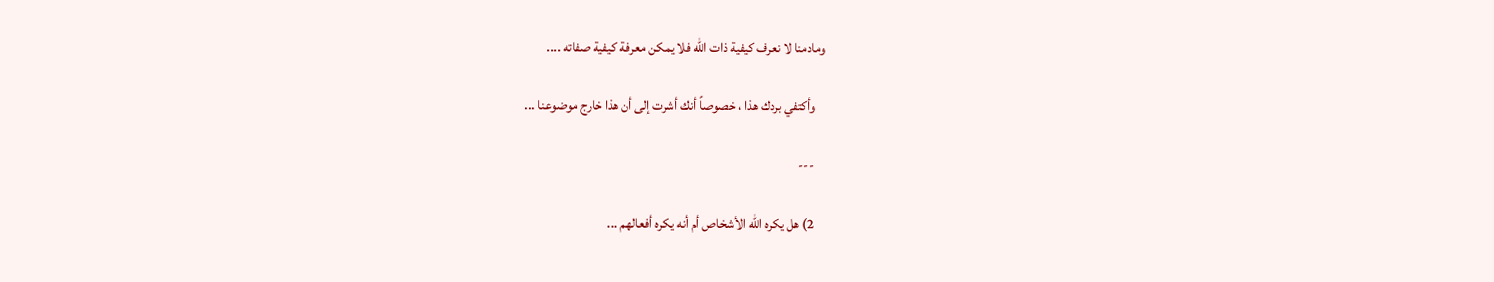ومادمنا لا نعرف كيفية ذات الله فلا يمكن معرفة كيفية صفاته ....

    وأكتفي بردك هذا ، خصوصاً أنك أشرت إلى أن هذا خارج موضوعنا ...

    ---

    2) هل يكره الله الأشخاص أم أنه يكره أفعالهم ...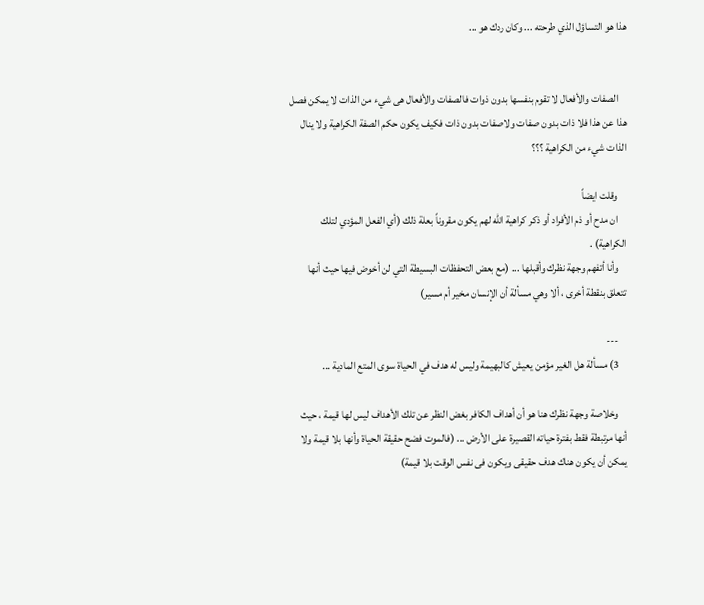هذا هو التساؤل الذي طرحته ... وكان ردك هو ...


    الصفات والأفعال لا تقوم بنفسها بدون ذوات فالصفات والأفعال هى شيء من الذات لا يمكن فصل هذا عن هذا فلا ذات بدون صفات ولاصفات بدون ذات فكيف يكون حكم الصفة الكراهية ولا ينال الذات شيء من الكراهية ؟؟؟

    وقلت ايضاً
    ان مدح أو ذم الأفراد أو ذكر كراهية الله لهم يكون مقروناً بعلة ذلك (أي الفعل المؤدي لتلك الكراهية) .
    وأنا أتفهم وجهة نظرك وأقبلها ... (مع بعض التحفظات البسيطة التي لن أخوض فيها حيث أنها تتعلق بنقطة أخرى ، ألا وهي مسألة أن الإنسان مخير أم مسير)

    ---
    3) مسألة هل الغير مؤمن يعيش كالبهيمة وليس له هدف في الحياة سوى المتع المادية ...

    وخلاصة وجهة نظرك هنا هو أن أهداف الكافر بغض النظر عن تلك الأهداف ليس لها قيمة ، حيث أنها مرتبطة فقط بفترة حياته القصيرة على الأرض ... (فالموت فضح حقيقة الحياة وأنها بلا قيمة ولا يمكن أن يكون هناك هدف حقيقى ويكون فى نفس الوقت بلا قيمة)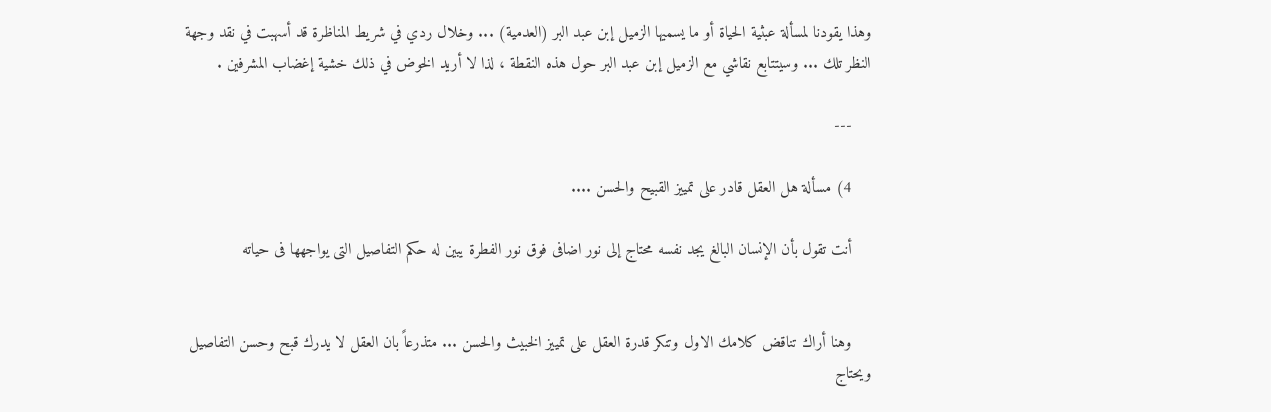وهذا يقودنا لمسألة عبثية الحياة أو ما يسميها الزميل إبن عبد البر (العدمية) ... وخلال ردي في شريط المناظرة قد أسهبت في نقد وجهة النظر تلك ... وسيتتابع نقاشي مع الزميل إبن عبد البر حول هذه النقطة ، لذا لا أريد الخوض في ذلك خشية إغضاب المشرفين .

    ---

    4) مسألة هل العقل قادر على تمييز القبيح والحسن ....

    أنت تقول بأن الإنسان البالغ يجد نفسه محتاج إلى نور اضافى فوق نور الفطرة يبين له حكم التفاصيل التى يواجهها فى حياته


    وهنا أراك تناقض كلامك الاول وتنكر قدرة العقل على تمييز الخبيث والحسن ... متذرعاً بان العقل لا يدرك قبح وحسن التفاصيل ويحتاج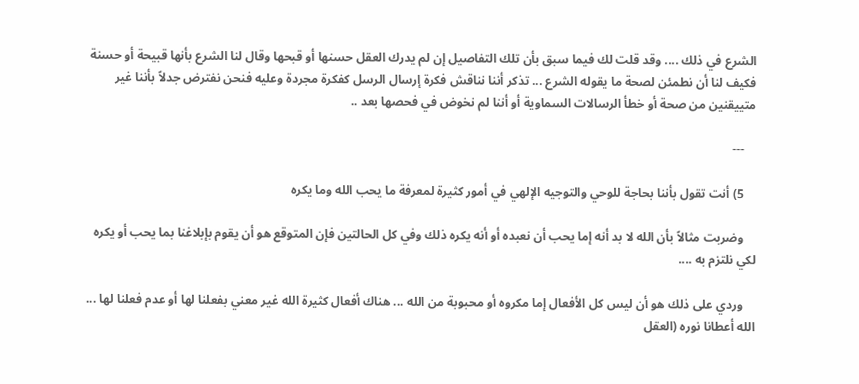الشرع في ذلك .... وقد قلت لك فيما سبق بأن تلك التفاصيل إن لم يدرك العقل حسنها أو قبحها وقال لنا الشرع بأنها قبيحة أو حسنة فكيف لنا أن نطمئن لصحة ما يقوله الشرع ... تذكر أننا نناقش فكرة إرسال الرسل كفكرة مجردة وعليه فنحن نفترض جدلاً بأننا غير متييقنين من صحة أو خطأ الرسالات السماوية أو أننا لم نخوض في فحصها بعد ..

    ---

    5) أنت تقول بأننا بحاجة للوحي والتوجيه الإلهي في أمور كثيرة لمعرفة ما يحب الله وما يكره

    وضربت مثالاً بأن الله لا بد أنه إما يحب أن نعبده أو أنه يكره ذلك وفي كل الحالتين فإن المتوقع هو أن يقوم بإبلاغنا بما يحب أو يكره لكي نلتزم به ....

    وردي على ذلك هو أن ليس كل الأفعال إما مكروه أو محبوبة من الله ... هناك أفعال كثيرة الله غير معني بفعلنا لها أو عدم فعلنا لها ... الله أعطانا نوره (العقل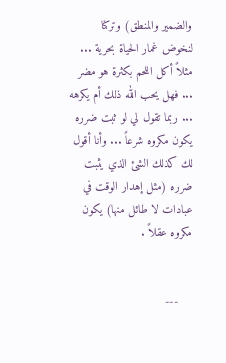والضمير والمنطق) وتركنا لنخوض غمار الحياة بحرية ... مثلاً أكل اللحم بكثرة هو مضر ... فهل يحب الله ذلك أم يكرهه ... ربما تقول لي لو ثبت ضرره يكون مكروه شرعاً ... وأنا أقول لك كذلك الشئ الذي يثبت ضرره (مثل إهدار الوقت في عبادات لا طائل منها) يكون مكروه عقلاً .


    ---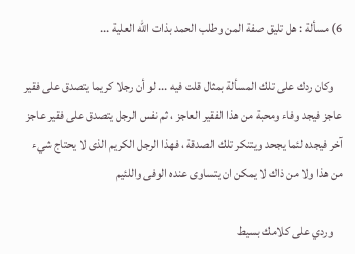6) مسألة : هل تليق صفة المن وطلب الحمد بذات الله العلية ...

    وكان ردك على تلك المسألة بمثال قلت فيه ... لو أن رجلا كريما يتصدق على فقير عاجز فيجد وفاء ومحبة من هذا الفقير العاجز ، ثم نفس الرجل يتصدق على فقير عاجز آخر فيجده لئما يجحد ويتنكر تلك الصدقة ، فهذا الرجل الكريم الذى لا يحتاج شيء من هذا ولا من ذاك لا يمكن ان يتساوى عنده الوفى واللئيم

    وردي على كلامك بسيط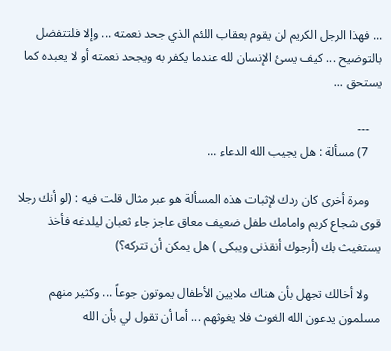... فهذا الرجل الكريم لن يقوم بعقاب اللئم الذي جحد نعمته ... وإلا فلتتفضل بالتوضيح ... كيف يسئ الإنسان لله عندما يكفر به ويجحد نعمته أو لا يعبده كما يستحق ...

    ---
    7) مسألة : هل يجيب الله الدعاء ...

    ومرة أخرى كان ردك لإثبات هذه المسألة هو عبر مثال قلت فيه : (لو أنك رجلا قوى شجاع كريم وامامك طفل ضعيف معاق عاجز جاء ثعبان ليلدغه فأخذ يستغيث بك (أرجوك أنقذنى ويبكى ) هل يمكن أن تتركه؟)

    ولا أخالك تجهل بأن هناك ملايين الأطفال يموتون جوعاً ... وكثير منهم مسلمون يدعون الله الغوث فلا يغوثهم ... أما أن تقول لي بأن الله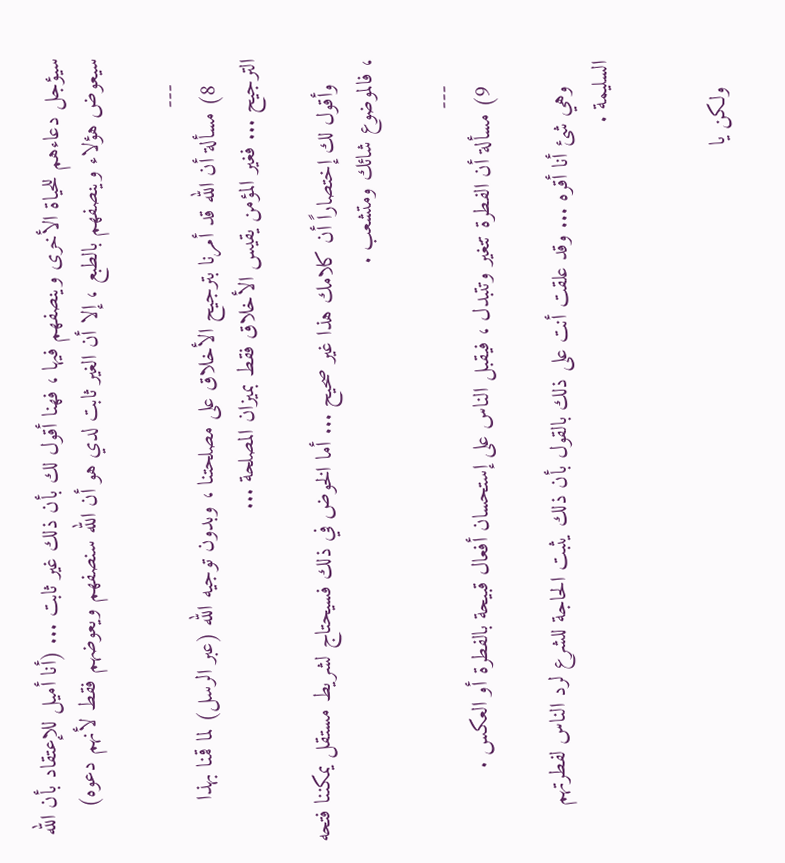سيؤجل دعاءهم للحياة الأخرى وينصفهم فيها ، فهنا أقول لك بأن ذلك غير ثابت ... (أنا أميل للإعتقاد بأن الله سيعوض هؤلاء وينصفهم بالطبع ، إلا أن الغير ثابت لدي هو أن الله سنصفهم ويعوضهم فقط لأنهم دعوه)

    ---
    8) مسألة أن الله قد أمرنا بترجيح الأخلاق على مصلحتنا ، وبدون توجيه الله (عبر الرسل) لما قمنا بهذا الترجيح ... فغير المؤمن يقيس الأخلاق فقط بميزان المصلحة ...

    وأقول لك إختصاراً أن كلامك هذا غير صحيح ... أما الخوض في ذلك فسيحتاج لشريط مستقل يمكننا فتحه ، فالموضوع شائك ومتشعب .

    ---
    9) مسألة أن الفطرة تتغير وتتبدل ، فيقبل الناس على إستحسان أفعال قبيحة بالفطرة أو العكس .

    وهي شئ أنا أقره ... وقد علقت أنت على ذلك بالقول بأن ذلك يثبت الحاجة للشرع لرد الناس لفطرتهم السليمة .


    ولكن يا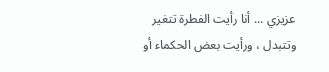عزيزي ... أنا رأيت الفطرة تتغير وتتبدل ، ورأيت بعض الحكماء أو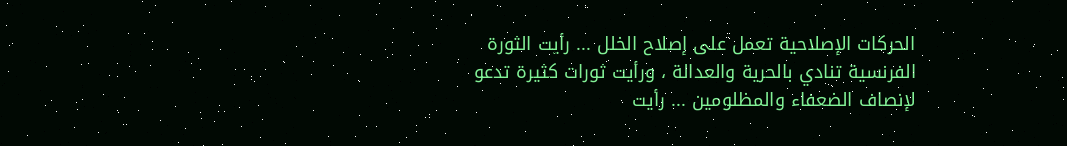الحركات الإصلاحية تعمل على إصلاح الخلل ... رأيت الثورة الفرنسية تنادي بالحرية والعدالة ، ورأيت ثورات كثيرة تدعو لإنصاف الضعفاء والمظلومين ... رأيت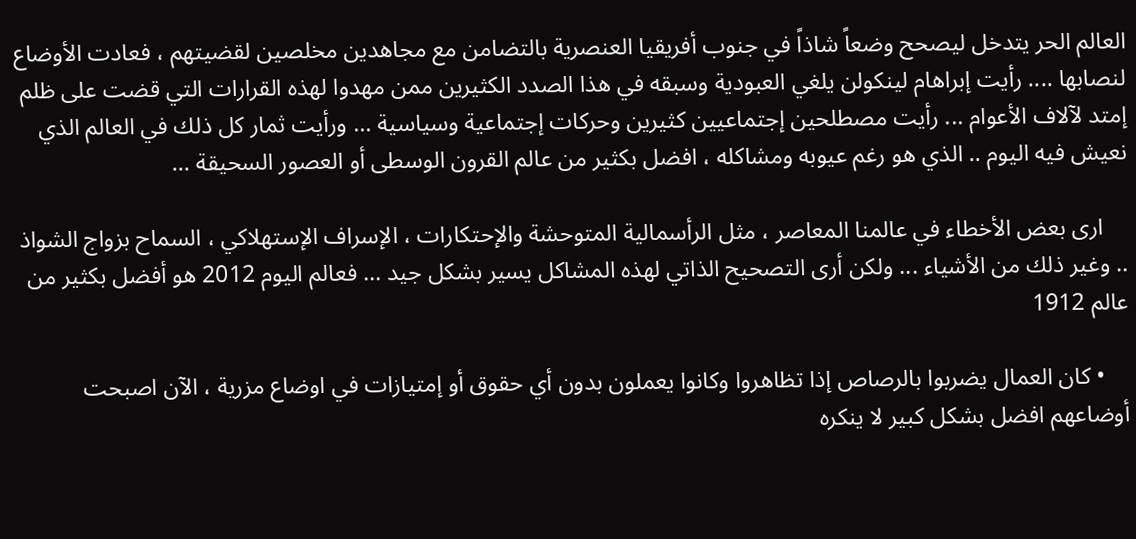العالم الحر يتدخل ليصحح وضعاً شاذاً في جنوب أفريقيا العنصرية بالتضامن مع مجاهدين مخلصين لقضيتهم ، فعادت الأوضاع لنصابها .... رأيت إبراهام لينكولن يلغي العبودية وسبقه في هذا الصدد الكثيرين ممن مهدوا لهذه القرارات التي قضت على ظلم إمتد لآلاف الأعوام ... رأيت مصطلحين إجتماعيين كثيرين وحركات إجتماعية وسياسية ... ورأيت ثمار كل ذلك في العالم الذي نعيش فيه اليوم .. الذي هو رغم عيوبه ومشاكله ، افضل بكثير من عالم القرون الوسطى أو العصور السحيقة ...

    ارى بعض الأخطاء في عالمنا المعاصر ، مثل الرأسمالية المتوحشة والإحتكارات ، الإسراف الإستهلاكي ، السماح بزواج الشواذ .. وغير ذلك من الأشياء ... ولكن أرى التصحيح الذاتي لهذه المشاكل يسير بشكل جيد ... فعالم اليوم 2012 هو أفضل بكثير من عالم 1912

    • كان العمال يضربوا بالرصاص إذا تظاهروا وكانوا يعملون بدون أي حقوق أو إمتيازات في اوضاع مزرية ، الآن اصبحت أوضاعهم افضل بشكل كبير لا ينكره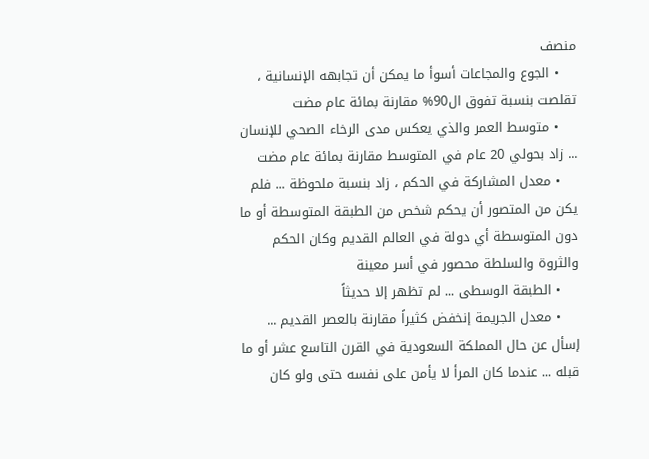منصف
    • الجوع والمجاعات أسوأ ما يمكن أن تجابهه الإنسانية ، تقلصت بنسبة تفوق ال90% مقارنة بمائة عام مضت
    • متوسط العمر والذي يعكس مدى الرخاء الصحي للإنسان ... زاد بحولي 20 عام في المتوسط مقارنة بمائة عام مضت
    • معدل المشاركة في الحكم ، زاد بنسبة ملحوظة ... فلم يكن من المتصور أن يحكم شخص من الطبقة المتوسطة أو ما دون المتوسطة أي دولة في العالم القديم وكان الحكم والثروة والسلطة محصور في أسر معينة
    • الطبقة الوسطى ... لم تظهر إلا حديثاً
    • معدل الجريمة إنخفض كثيراً مقارنة بالعصر القديم ... إسأل عن حال المملكة السعودية في القرن التاسع عشر أو ما قبله ... عندما كان المرأ لا يأمن على نفسه حتى ولو كان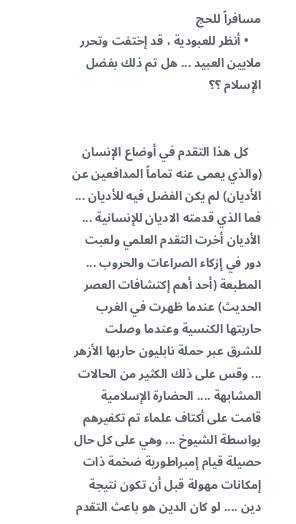مسافراً للحج
    • أنظر للعبودية ، قد إختفت وتحرر ملايين العبيد ... هل تم ذلك بفضل الإسلام ؟؟


    كل هذا التقدم في أوضاع الإنسان (والذي يعمى عنه تماماً المدافعين عن الأديان) لم يكن الفضل فيه للأديان ... فما الذي قدمته الاديان للإنسانية ... الأديان أخرت التقدم العلمي ولعبت دور في إزكاء الصراعات والحروب ... المطبعة (أحد أهم إكتشافات العصر الحديث) عندما ظهرت في الغرب حاربتها الكنسية وعندما وصلت للشرق عبر حملة نابليون حاربها الأزهر ... وقس على ذلك الكثير من الحالات المشابهة .... الحضارة الإسلامية قامت على أكتاف علماء تم تكفيرهم بواسطة الشيوخ ... وهي على كل حال حصيلة قيام إمبراطورية ضخمة ذات إمكانات مهولة قبل أن تكون نتيجة دين .... لو كان الدين هو باعث التقدم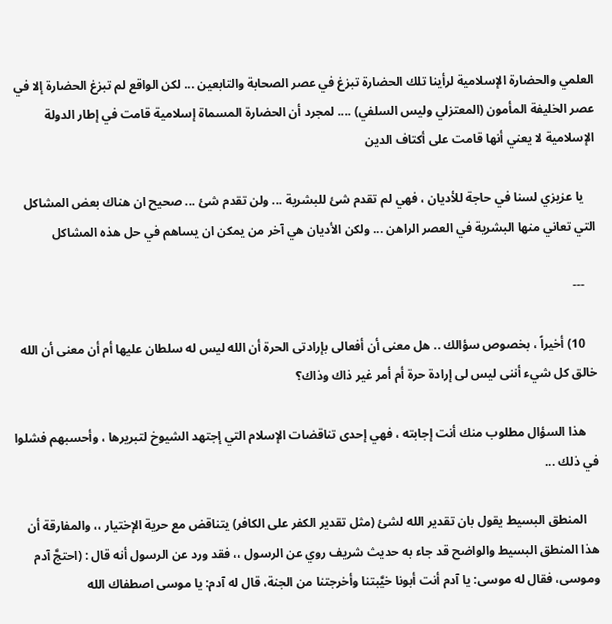العلمي والحضارة الإسلامية لرأينا تلك الحضارة تبزغ في عصر الصحابة والتابعين ... لكن الواقع لم تبزغ الحضارة إلا في عصر الخليفة المأمون (المعتزلي وليس السلفي) .... لمجرد أن الحضارة المسماة إسلامية قامت في إطار الدولة الإسلامية لا يعني أنها قامت على أكتاف الدين

    يا عزيزي لسنا في حاجة للأديان ، فهي لم تقدم شئ للبشرية ... ولن تقدم شئ ... صحيح ان هناك بعض المشاكل التي تعاني منها البشرية في العصر الراهن ... ولكن الأديان هي آخر من يمكن ان يساهم في حل هذه المشاكل

    ---

    10) أخيراً ، بخصوص سؤالك .. هل معنى أن أفعالى بإرادتى الحرة أن الله ليس له سلطان عليها أم أن معنى أن الله خالق كل شيء أننى ليس لى إرادة حرة أم أمر غير ذاك وذاك؟

    هذا السؤال مطلوب منك أنت إجابته ، فهي إحدى تناقضات الإسلام التي إجتهد الشيوخ لتبريرها ، وأحسبهم فشلوا في ذلك ...

    المنطق البسيط يقول بان تقدير الله لشئ (مثل تقدير الكفر على الكافر) يتناقض مع حرية الإختيار ،، والمفارقة أن هذا المنطق البسيط والواضح قد جاء به حديث شريف روي عن الرسول ،، فقد ورد عن الرسول أنه قال : (احتجَّ آدم وموسى، فقال له موسى: يا آدم أنت أبونا خيَّبتنا وأخرجتنا من الجنة، قال له آدم: يا موسى اصطفاك الله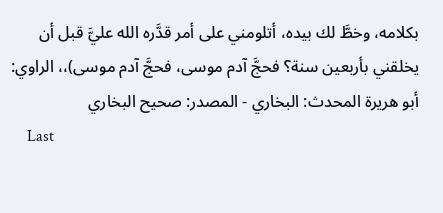بكلامه، وخطَّ لك بيده، أتلومني على أمر قدَّره الله عليَّ قبل أن يخلقني بأربعين سنة؟ فحجَّ آدم موسى، فحجَّ آدم موسى)،، الراوي: أبو هريرة المحدث: البخاري - المصدر: صحيح البخاري
    Last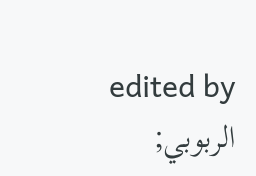edited by الربوبي;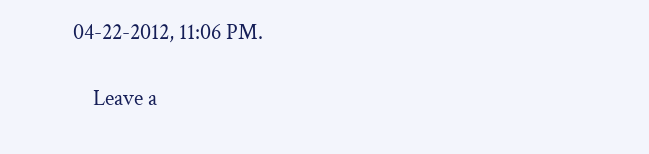04-22-2012, 11:06 PM.

    Leave a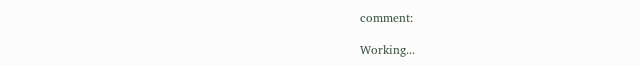comment:

Working...